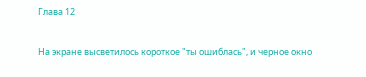Глава 12

На экране высветилось короткое "ты ошиблась", и черное окно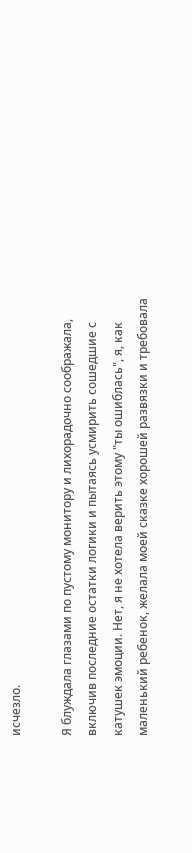исчезло.

Я блуждала глазами по пустому монитору и лихорадочно соображала, включив последние остатки логики и пытаясь усмирить сошедшие с катушек эмоции. Нет, я не хотела верить этому "ты ошиблась", я, как маленький ребенок, желала моей сказке хорошей развязки и требовала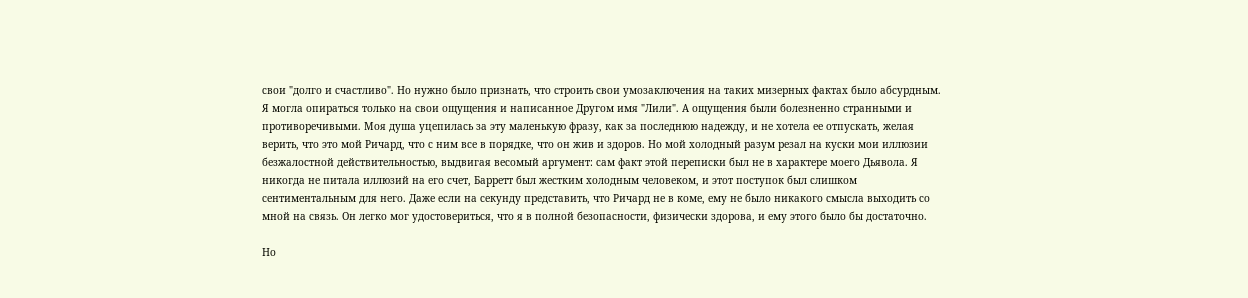свои "долго и счастливо". Но нужно было признать, что строить свои умозаключения на таких мизерных фактах было абсурдным. Я могла опираться только на свои ощущения и написанное Другом имя "Лили". А ощущения были болезненно странными и противоречивыми. Моя душа уцепилась за эту маленькую фразу, как за последнюю надежду, и не хотела ее отпускать, желая верить, что это мой Ричард, что с ним все в порядке, что он жив и здоров. Но мой холодный разум резал на куски мои иллюзии безжалостной действительностью, выдвигая весомый аргумент: сам факт этой переписки был не в характере моего Дьявола. Я никогда не питала иллюзий на его счет, Барретт был жестким холодным человеком, и этот поступок был слишком сентиментальным для него. Даже если на секунду представить, что Ричард не в коме, ему не было никакого смысла выходить со мной на связь. Он легко мог удостовериться, что я в полной безопасности, физически здорова, и ему этого было бы достаточно.

Но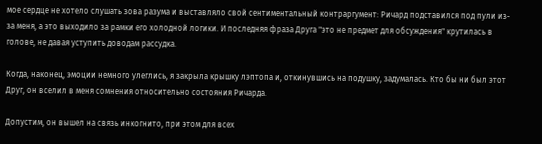мое сердце не хотело слушать зова разума и выставляло свой сентиментальный контраргумент: Ричард подставился под пули из-за меня, а это выходило за рамки его холодной логики. И последняя фраза Друга "это не предмет для обсуждения" крутилась в голове, не давая уступить доводам рассудка.

Когда, наконец, эмоции немного улеглись, я закрыла крышку лэптопа и, откинувшись на подушку, задумалась. Кто бы ни был этот Друг, он вселил в меня сомнения относительно состояния Ричарда.

Допустим, он вышел на связь инкогнито, при этом для всех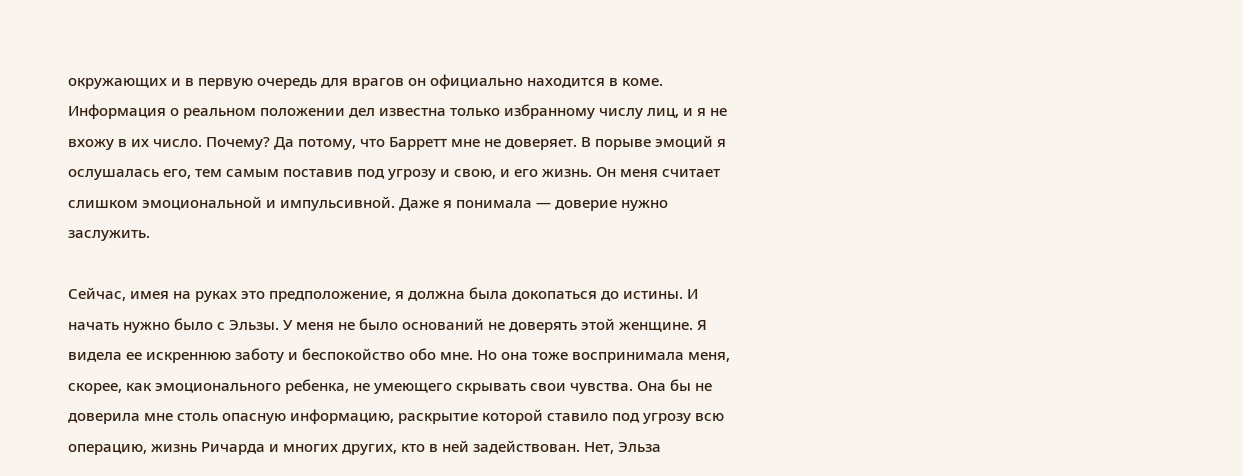окружающих и в первую очередь для врагов он официально находится в коме. Информация о реальном положении дел известна только избранному числу лиц, и я не вхожу в их число. Почему? Да потому, что Барретт мне не доверяет. В порыве эмоций я ослушалась его, тем самым поставив под угрозу и свою, и его жизнь. Он меня считает слишком эмоциональной и импульсивной. Даже я понимала — доверие нужно заслужить.

Сейчас, имея на руках это предположение, я должна была докопаться до истины. И начать нужно было с Эльзы. У меня не было оснований не доверять этой женщине. Я видела ее искреннюю заботу и беспокойство обо мне. Но она тоже воспринимала меня, скорее, как эмоционального ребенка, не умеющего скрывать свои чувства. Она бы не доверила мне столь опасную информацию, раскрытие которой ставило под угрозу всю операцию, жизнь Ричарда и многих других, кто в ней задействован. Нет, Эльза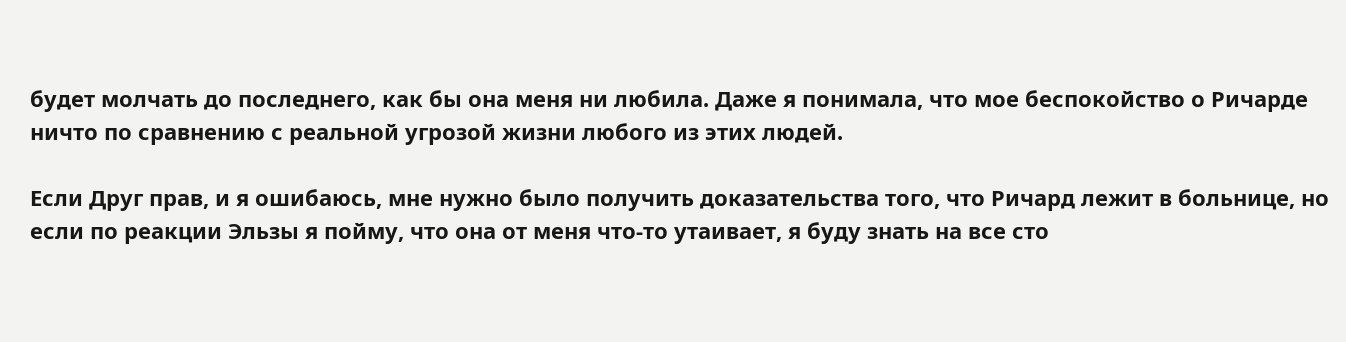будет молчать до последнего, как бы она меня ни любила. Даже я понимала, что мое беспокойство о Ричарде ничто по сравнению с реальной угрозой жизни любого из этих людей.

Если Друг прав, и я ошибаюсь, мне нужно было получить доказательства того, что Ричард лежит в больнице, но если по реакции Эльзы я пойму, что она от меня что-то утаивает, я буду знать на все сто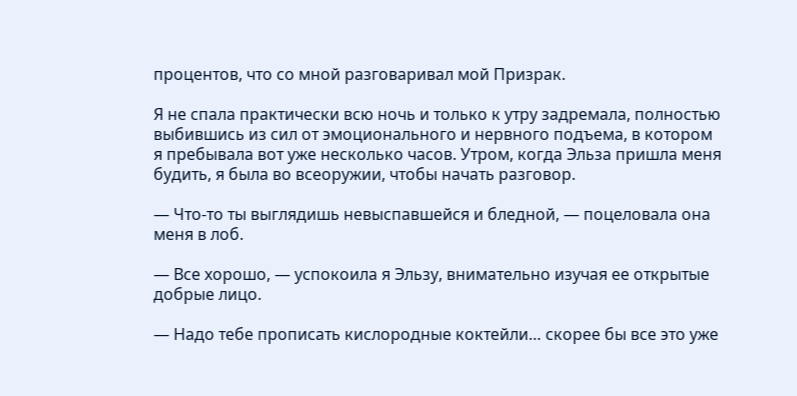процентов, что со мной разговаривал мой Призрак.

Я не спала практически всю ночь и только к утру задремала, полностью выбившись из сил от эмоционального и нервного подъема, в котором я пребывала вот уже несколько часов. Утром, когда Эльза пришла меня будить, я была во всеоружии, чтобы начать разговор.

— Что-то ты выглядишь невыспавшейся и бледной, — поцеловала она меня в лоб.

— Все хорошо, — успокоила я Эльзу, внимательно изучая ее открытые добрые лицо.

— Надо тебе прописать кислородные коктейли… скорее бы все это уже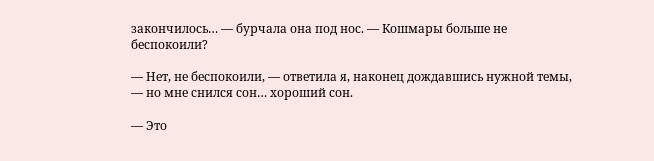закончилось… — бурчала она под нос. — Кошмары больше не беспокоили?

— Нет, не беспокоили, — ответила я, наконец дождавшись нужной темы, — но мне снился сон… хороший сон.

— Это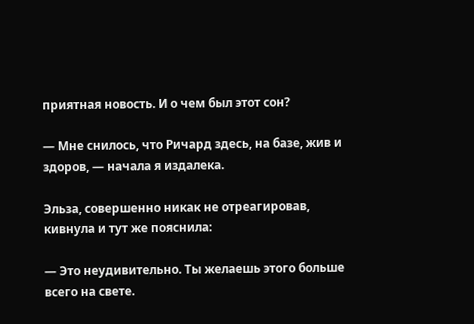приятная новость. И о чем был этот сон?

— Мне снилось, что Ричард здесь, на базе, жив и здоров, — начала я издалека.

Эльза, совершенно никак не отреагировав, кивнула и тут же пояснила:

— Это неудивительно. Ты желаешь этого больше всего на свете.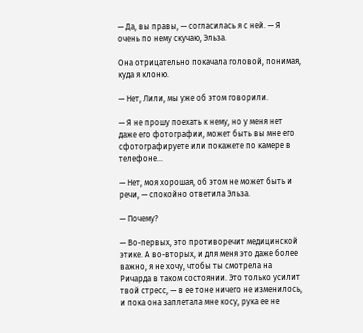— Да, вы правы, — согласилась я с ней. — Я очень по нему скучаю, Эльза.

Она отрицательно покачала головой, понимая, куда я клоню.

— Нет, Лили, мы уже об этом говорили.

— Я не прошу поехать к нему, но у меня нет даже его фотографии, может быть вы мне его сфотографируете или покажете по камере в телефоне…

— Нет, моя хорошая, об этом не может быть и речи, — спокойно ответила Эльза.

— Почему?

— Во-первых, это противоречит медицинской этике. А во-вторых, и для меня это даже более важно, я не хочу, чтобы ты смотрела на Ричарда в таком состоянии. Это только усилит твой стресс, — в ее тоне ничего не изменилось, и пока она заплетала мне косу, рука ее не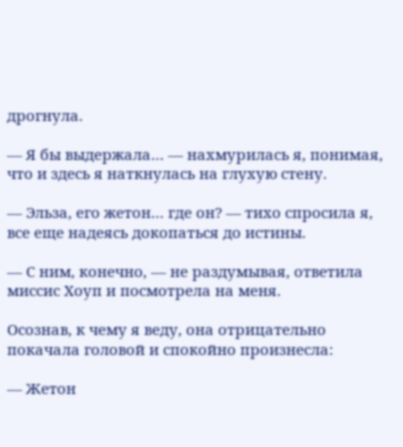дрогнула.

— Я бы выдержала… — нахмурилась я, понимая, что и здесь я наткнулась на глухую стену.

— Эльза, его жетон… где он? — тихо спросила я, все еще надеясь докопаться до истины.

— С ним, конечно, — не раздумывая, ответила миссис Хоуп и посмотрела на меня.

Осознав, к чему я веду, она отрицательно покачала головой и спокойно произнесла:

— Жетон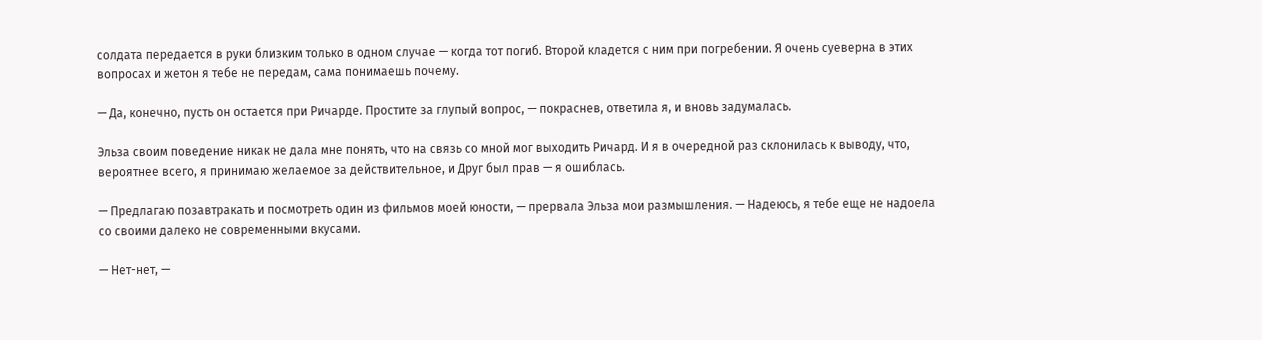солдата передается в руки близким только в одном случае — когда тот погиб. Второй кладется с ним при погребении. Я очень суеверна в этих вопросах и жетон я тебе не передам, сама понимаешь почему.

— Да, конечно, пусть он остается при Ричарде. Простите за глупый вопрос, — покраснев, ответила я, и вновь задумалась.

Эльза своим поведение никак не дала мне понять, что на связь со мной мог выходить Ричард. И я в очередной раз склонилась к выводу, что, вероятнее всего, я принимаю желаемое за действительное, и Друг был прав — я ошиблась.

— Предлагаю позавтракать и посмотреть один из фильмов моей юности, — прервала Эльза мои размышления. — Надеюсь, я тебе еще не надоела со своими далеко не современными вкусами.

— Нет-нет, —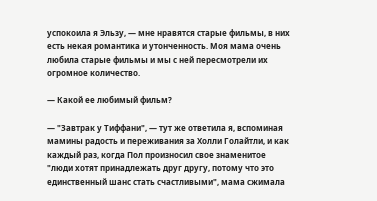успокоила я Эльзу, — мне нравятся старые фильмы, в них есть некая романтика и утонченность. Моя мама очень любила старые фильмы и мы с ней пересмотрели их огромное количество.

— Какой ее любимый фильм?

— "Завтрак у Тиффани", — тут же ответила я, вспоминая мамины радость и переживания за Холли Голайтли, и как каждый раз, когда Пол произносил свое знаменитое "люди хотят принадлежать друг другу, потому что это единственный шанс стать счастливыми", мама сжимала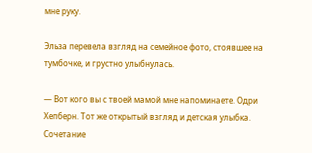мне руку.

Эльза перевела взгляд на семейное фото, стоявшее на тумбочке, и грустно улыбнулась.

— Вот кого вы с твоей мамой мне напоминаете. Одри Хепберн. Тот же открытый взгляд и детская улыбка. Сочетание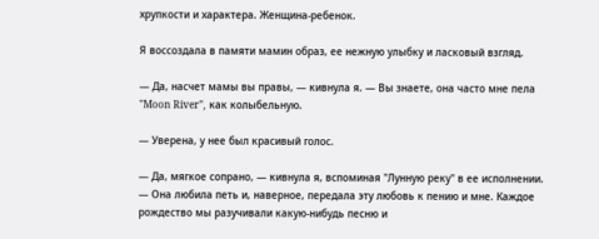хрупкости и характера. Женщина-ребенок.

Я воссоздала в памяти мамин образ, ее нежную улыбку и ласковый взгляд.

— Да, насчет мамы вы правы, — кивнула я. — Вы знаете, она часто мне пела "Moon River", как колыбельную.

— Уверена, у нее был красивый голос.

— Да, мягкое сопрано, — кивнула я, вспоминая "Лунную реку" в ее исполнении. — Она любила петь и, наверное, передала эту любовь к пению и мне. Каждое рождество мы разучивали какую-нибудь песню и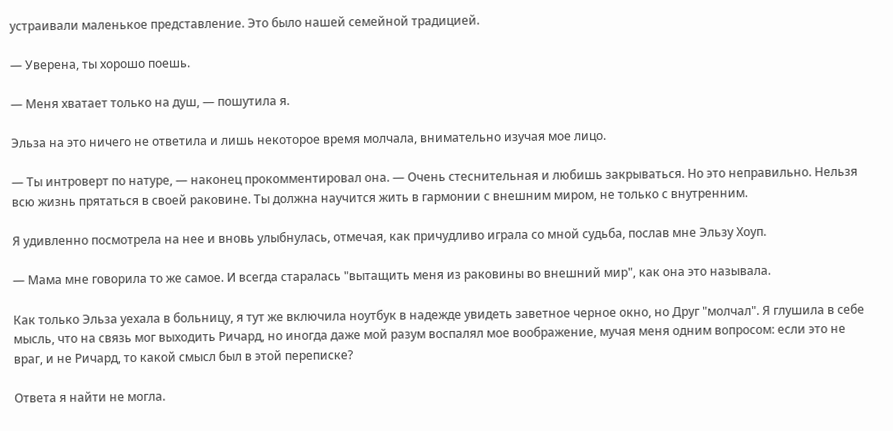устраивали маленькое представление. Это было нашей семейной традицией.

— Уверена, ты хорошо поешь.

— Меня хватает только на душ, — пошутила я.

Эльза на это ничего не ответила и лишь некоторое время молчала, внимательно изучая мое лицо.

— Ты интроверт по натуре, — наконец прокомментировал она. — Очень стеснительная и любишь закрываться. Но это неправильно. Нельзя всю жизнь прятаться в своей раковине. Ты должна научится жить в гармонии с внешним миром, не только с внутренним.

Я удивленно посмотрела на нее и вновь улыбнулась, отмечая, как причудливо играла со мной судьба, послав мне Эльзу Хоуп.

— Мама мне говорила то же самое. И всегда старалась "вытащить меня из раковины во внешний мир", как она это называла.

Как только Эльза уехала в больницу, я тут же включила ноутбук в надежде увидеть заветное черное окно, но Друг "молчал". Я глушила в себе мысль, что на связь мог выходить Ричард, но иногда даже мой разум воспалял мое воображение, мучая меня одним вопросом: если это не враг, и не Ричард, то какой смысл был в этой переписке?

Ответа я найти не могла.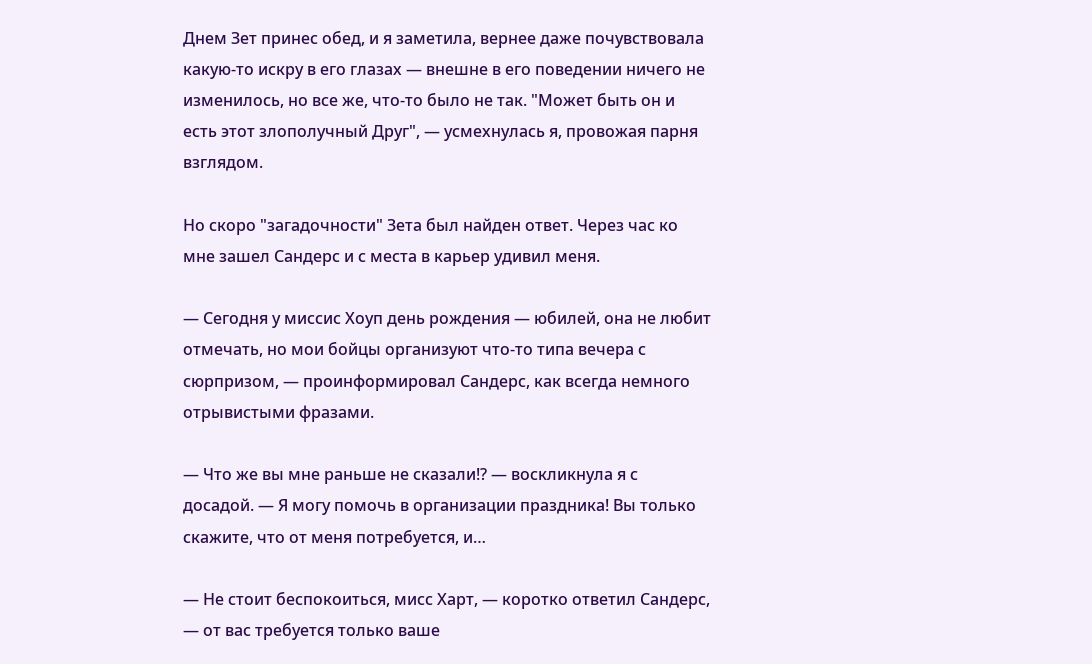Днем Зет принес обед, и я заметила, вернее даже почувствовала какую-то искру в его глазах — внешне в его поведении ничего не изменилось, но все же, что-то было не так. "Может быть он и есть этот злополучный Друг", — усмехнулась я, провожая парня взглядом.

Но скоро "загадочности" Зета был найден ответ. Через час ко мне зашел Сандерс и с места в карьер удивил меня.

— Сегодня у миссис Хоуп день рождения — юбилей, она не любит отмечать, но мои бойцы организуют что-то типа вечера с сюрпризом, — проинформировал Сандерс, как всегда немного отрывистыми фразами.

— Что же вы мне раньше не сказали!? — воскликнула я с досадой. — Я могу помочь в организации праздника! Вы только скажите, что от меня потребуется, и…

— Не стоит беспокоиться, мисс Харт, — коротко ответил Сандерс, — от вас требуется только ваше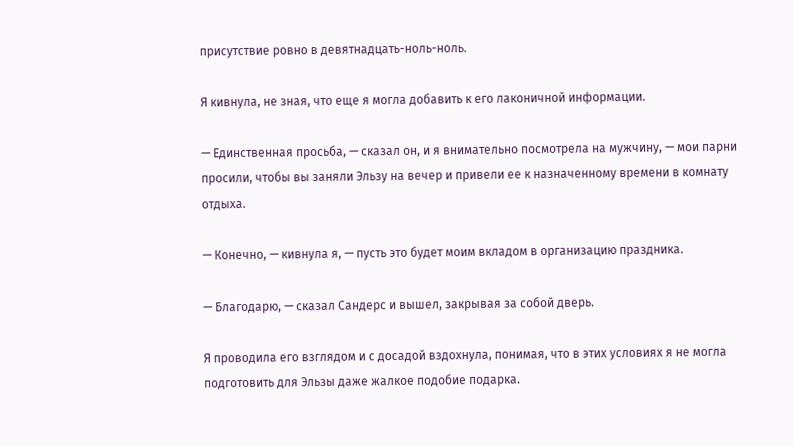присутствие ровно в девятнадцать-ноль-ноль.

Я кивнула, не зная, что еще я могла добавить к его лаконичной информации.

— Единственная просьба, — сказал он, и я внимательно посмотрела на мужчину, — мои парни просили, чтобы вы заняли Эльзу на вечер и привели ее к назначенному времени в комнату отдыха.

— Конечно, — кивнула я, — пусть это будет моим вкладом в организацию праздника.

— Благодарю, — сказал Сандерс и вышел, закрывая за собой дверь.

Я проводила его взглядом и с досадой вздохнула, понимая, что в этих условиях я не могла подготовить для Эльзы даже жалкое подобие подарка.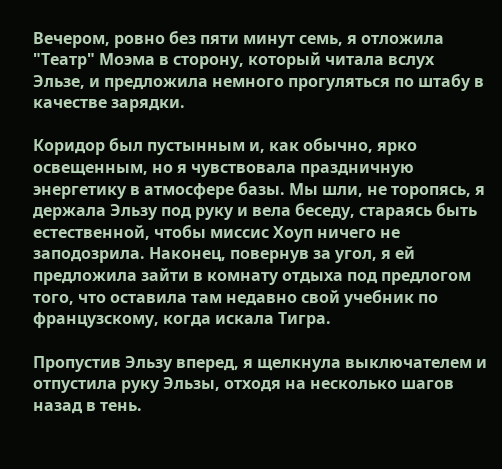Вечером, ровно без пяти минут семь, я отложила "Театр" Моэма в сторону, который читала вслух Эльзе, и предложила немного прогуляться по штабу в качестве зарядки.

Коридор был пустынным и, как обычно, ярко освещенным, но я чувствовала праздничную энергетику в атмосфере базы. Мы шли, не торопясь, я держала Эльзу под руку и вела беседу, стараясь быть естественной, чтобы миссис Хоуп ничего не заподозрила. Наконец, повернув за угол, я ей предложила зайти в комнату отдыха под предлогом того, что оставила там недавно свой учебник по французскому, когда искала Тигра.

Пропустив Эльзу вперед, я щелкнула выключателем и отпустила руку Эльзы, отходя на несколько шагов назад в тень.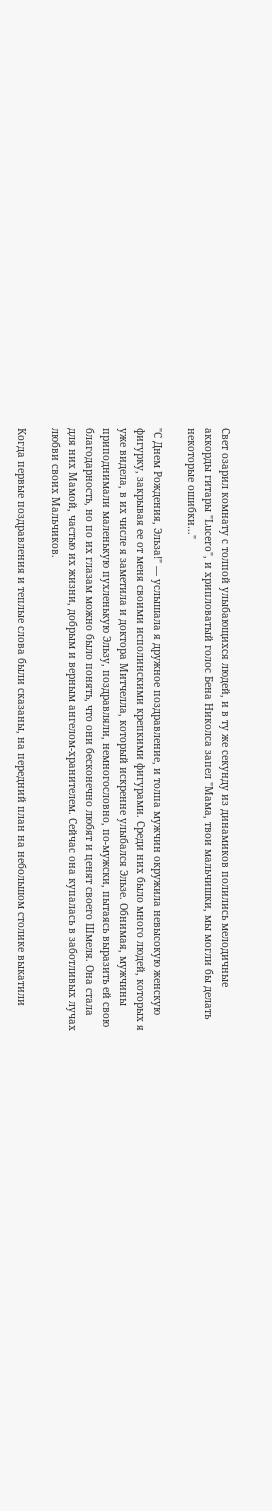Свет озарил комнату с толпой улыбающихся людей, и в ту же секунду из динамиков полились мелодичные аккорды гитары "Lucero", и хрипловатый голос Бена Николса запел "Мама, твои мальчишки, мы могли бы делать некоторые ошибки…"

"С Днем Рождения, Эльза!" — услышала я дружное поздравление, и толпа мужчин окружила невысокую женскую фигурку, закрывая ее от меня своими исполинскими крепкими фигурами. Среди них было много людей, которых я уже видела, в их числе я заметила и доктора Митчелла, который искренне улыбался Эльзе. Обнимая, мужчины приподнимали маленькую пухленькую Эльзу, поздравляли, немногословно, по-мужски, пытаясь выразить ей свою благодарность, но по их глазам можно было понять, что они бесконечно любят и ценят своего Шмеля. Она стала для них Мамой, частью их жизни, добрым и верным ангелом-хранителем. Сейчас она купалась в заботливых лучах любви своих Мальчиков.

Когда первые поздравления и теплые слова были сказаны, на передний план на небольшом столике выкатили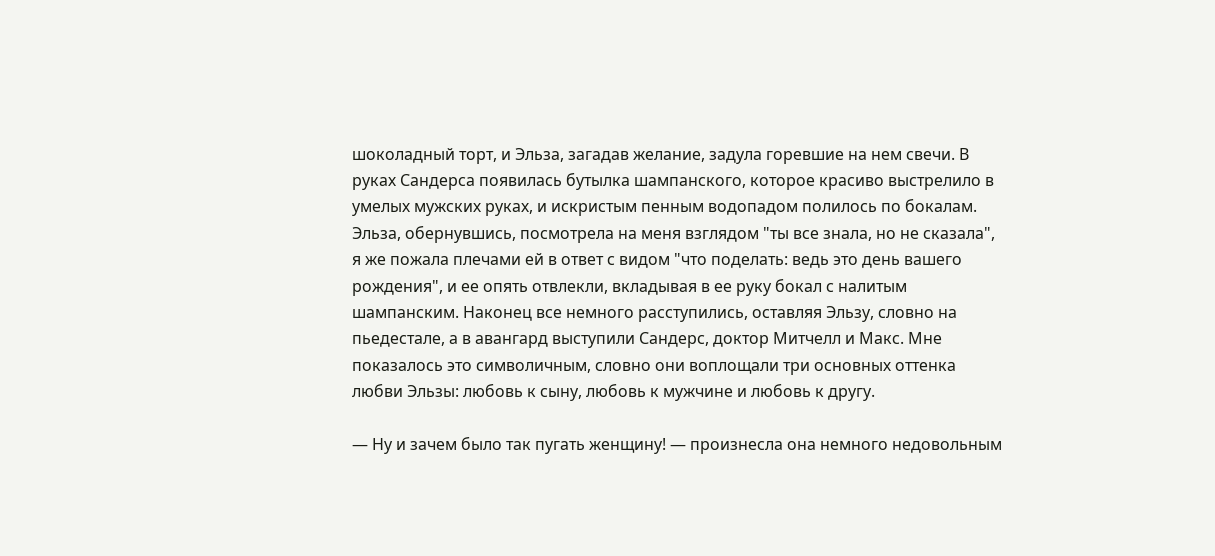шоколадный торт, и Эльза, загадав желание, задула горевшие на нем свечи. В руках Сандерса появилась бутылка шампанского, которое красиво выстрелило в умелых мужских руках, и искристым пенным водопадом полилось по бокалам. Эльза, обернувшись, посмотрела на меня взглядом "ты все знала, но не сказала", я же пожала плечами ей в ответ с видом "что поделать: ведь это день вашего рождения", и ее опять отвлекли, вкладывая в ее руку бокал с налитым шампанским. Наконец все немного расступились, оставляя Эльзу, словно на пьедестале, а в авангард выступили Сандерс, доктор Митчелл и Макс. Мне показалось это символичным, словно они воплощали три основных оттенка любви Эльзы: любовь к сыну, любовь к мужчине и любовь к другу.

— Ну и зачем было так пугать женщину! — произнесла она немного недовольным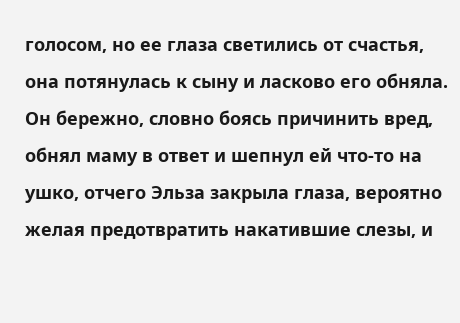голосом, но ее глаза светились от счастья, она потянулась к сыну и ласково его обняла. Он бережно, словно боясь причинить вред, обнял маму в ответ и шепнул ей что-то на ушко, отчего Эльза закрыла глаза, вероятно желая предотвратить накатившие слезы, и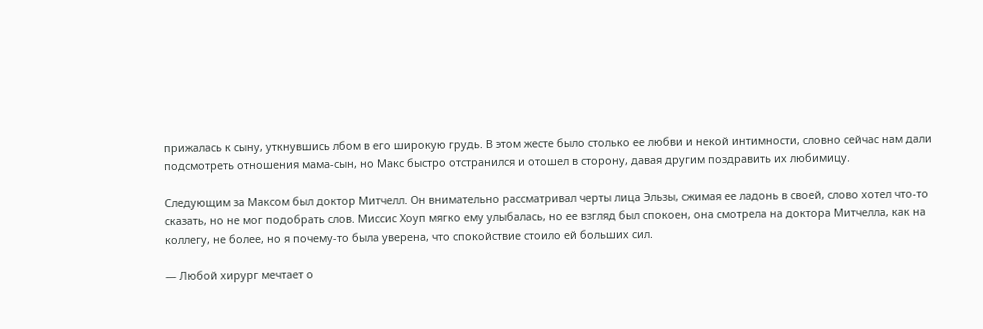прижалась к сыну, уткнувшись лбом в его широкую грудь. В этом жесте было столько ее любви и некой интимности, словно сейчас нам дали подсмотреть отношения мама-сын, но Макс быстро отстранился и отошел в сторону, давая другим поздравить их любимицу.

Следующим за Максом был доктор Митчелл. Он внимательно рассматривал черты лица Эльзы, сжимая ее ладонь в своей, слово хотел что-то сказать, но не мог подобрать слов. Миссис Хоуп мягко ему улыбалась, но ее взгляд был спокоен, она смотрела на доктора Митчелла, как на коллегу, не более, но я почему-то была уверена, что спокойствие стоило ей больших сил.

— Любой хирург мечтает о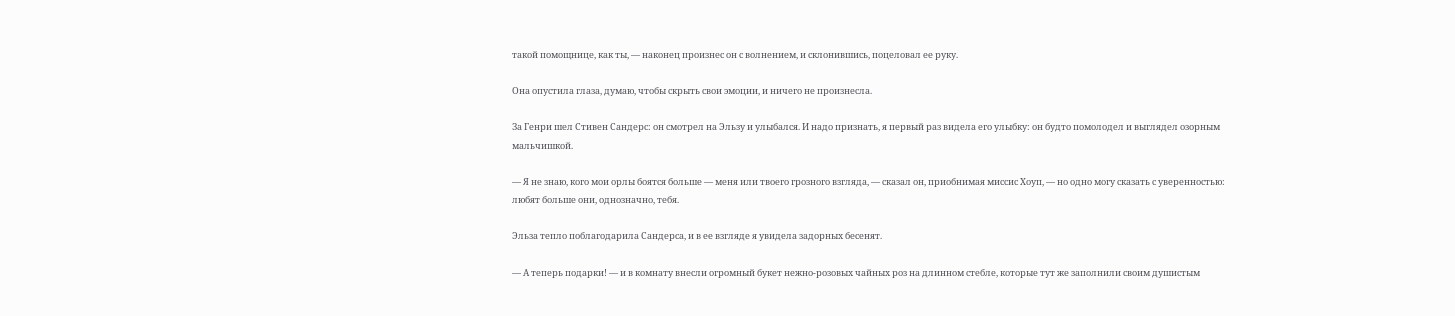такой помощнице, как ты, — наконец произнес он с волнением, и склонившись, поцеловал ее руку.

Она опустила глаза, думаю, чтобы скрыть свои эмоции, и ничего не произнесла.

За Генри шел Стивен Сандерс: он смотрел на Эльзу и улыбался. И надо признать, я первый раз видела его улыбку: он будто помолодел и выглядел озорным мальчишкой.

— Я не знаю, кого мои орлы боятся больше — меня или твоего грозного взгляда, — сказал он, приобнимая миссис Хоуп, — но одно могу сказать с уверенностью: любят больше они, однозначно, тебя.

Эльза тепло поблагодарила Сандерса, и в ее взгляде я увидела задорных бесенят.

— А теперь подарки! — и в комнату внесли огромный букет нежно-розовых чайных роз на длинном стебле, которые тут же заполнили своим душистым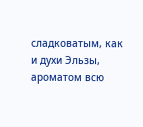сладковатым, как и духи Эльзы, ароматом всю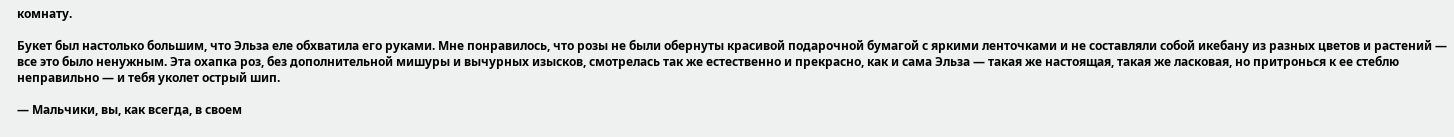комнату.

Букет был настолько большим, что Эльза еле обхватила его руками. Мне понравилось, что розы не были обернуты красивой подарочной бумагой с яркими ленточками и не составляли собой икебану из разных цветов и растений — все это было ненужным. Эта охапка роз, без дополнительной мишуры и вычурных изысков, смотрелась так же естественно и прекрасно, как и сама Эльза — такая же настоящая, такая же ласковая, но притронься к ее стеблю неправильно — и тебя уколет острый шип.

— Мальчики, вы, как всегда, в своем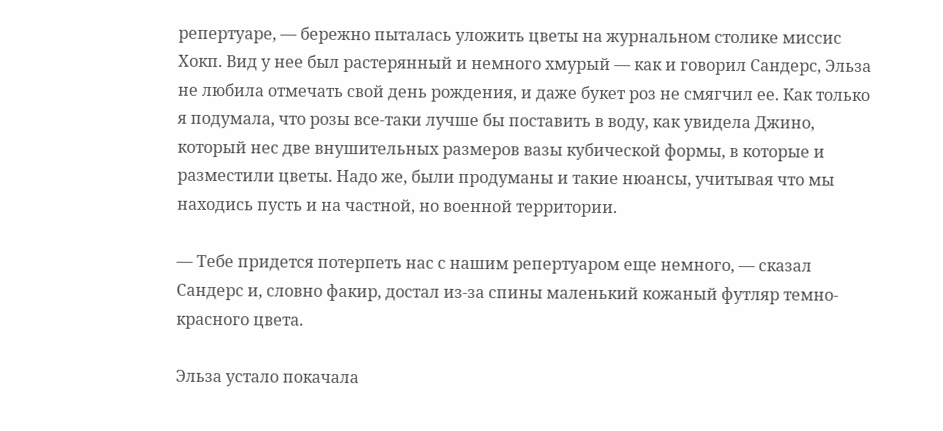репертуаре, — бережно пыталась уложить цветы на журнальном столике миссис Хокп. Вид у нее был растерянный и немного хмурый — как и говорил Сандерс, Эльза не любила отмечать свой день рождения, и даже букет роз не смягчил ее. Как только я подумала, что розы все-таки лучше бы поставить в воду, как увидела Джино, который нес две внушительных размеров вазы кубической формы, в которые и разместили цветы. Надо же, были продуманы и такие нюансы, учитывая что мы находись пусть и на частной, но военной территории.

— Тебе придется потерпеть нас с нашим репертуаром еще немного, — сказал Сандерс и, словно факир, достал из-за спины маленький кожаный футляр темно-красного цвета.

Эльза устало покачала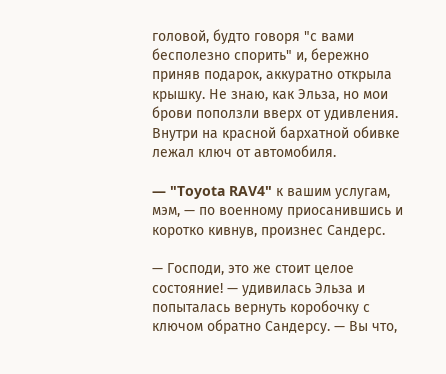головой, будто говоря "с вами бесполезно спорить" и, бережно приняв подарок, аккуратно открыла крышку. Не знаю, как Эльза, но мои брови поползли вверх от удивления. Внутри на красной бархатной обивке лежал ключ от автомобиля.

— "Toyota RAV4" к вашим услугам, мэм, — по военному приосанившись и коротко кивнув, произнес Сандерс.

— Господи, это же стоит целое состояние! — удивилась Эльза и попыталась вернуть коробочку с ключом обратно Сандерсу. — Вы что,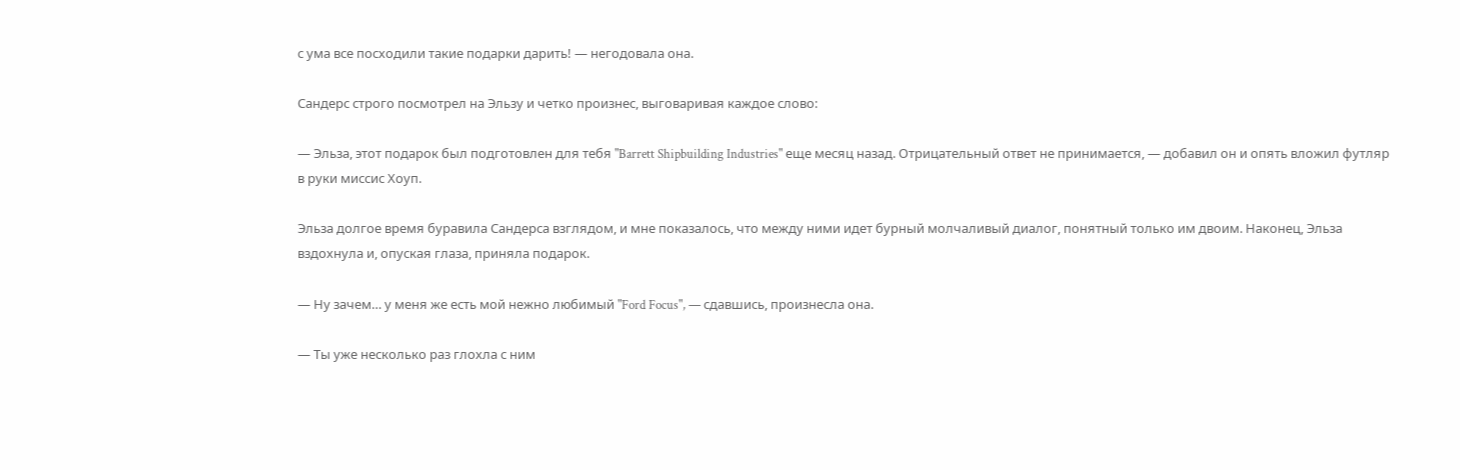с ума все посходили такие подарки дарить! — негодовала она.

Сандерс строго посмотрел на Эльзу и четко произнес, выговаривая каждое слово:

— Эльза, этот подарок был подготовлен для тебя "Barrett Shipbuilding Industries" еще месяц назад. Отрицательный ответ не принимается, — добавил он и опять вложил футляр в руки миссис Хоуп.

Эльза долгое время буравила Сандерса взглядом, и мне показалось, что между ними идет бурный молчаливый диалог, понятный только им двоим. Наконец, Эльза вздохнула и, опуская глаза, приняла подарок.

— Ну зачем… у меня же есть мой нежно любимый "Ford Focus", — сдавшись, произнесла она.

— Ты уже несколько раз глохла с ним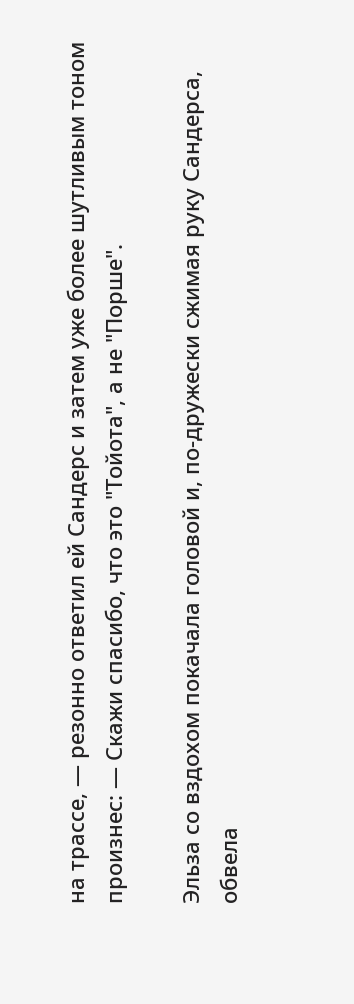на трассе, — резонно ответил ей Сандерс и затем уже более шутливым тоном произнес: — Скажи спасибо, что это "Тойота", а не "Порше".

Эльза со вздохом покачала головой и, по-дружески сжимая руку Сандерса, обвела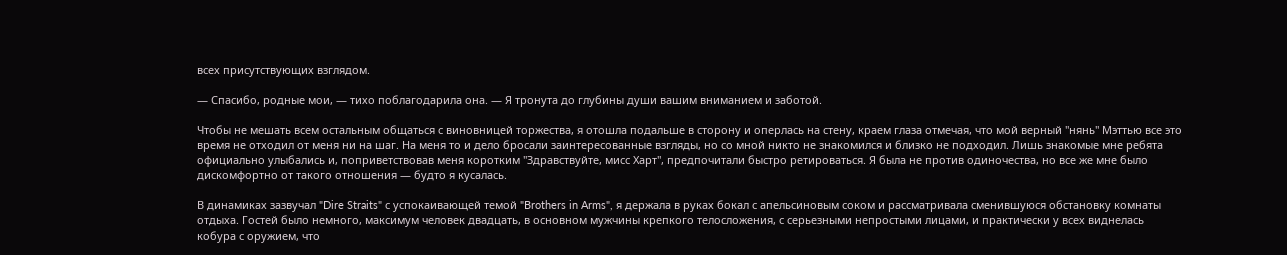всех присутствующих взглядом.

— Спасибо, родные мои, — тихо поблагодарила она. — Я тронута до глубины души вашим вниманием и заботой.

Чтобы не мешать всем остальным общаться с виновницей торжества, я отошла подальше в сторону и оперлась на стену, краем глаза отмечая, что мой верный "нянь" Мэттью все это время не отходил от меня ни на шаг. На меня то и дело бросали заинтересованные взгляды, но со мной никто не знакомился и близко не подходил. Лишь знакомые мне ребята официально улыбались и, поприветствовав меня коротким "Здравствуйте, мисс Харт", предпочитали быстро ретироваться. Я была не против одиночества, но все же мне было дискомфортно от такого отношения — будто я кусалась.

В динамиках зазвучал "Dire Straits" с успокаивающей темой "Brothers in Arms", я держала в руках бокал с апельсиновым соком и рассматривала сменившуюся обстановку комнаты отдыха. Гостей было немного, максимум человек двадцать, в основном мужчины крепкого телосложения, с серьезными непростыми лицами, и практически у всех виднелась кобура с оружием, что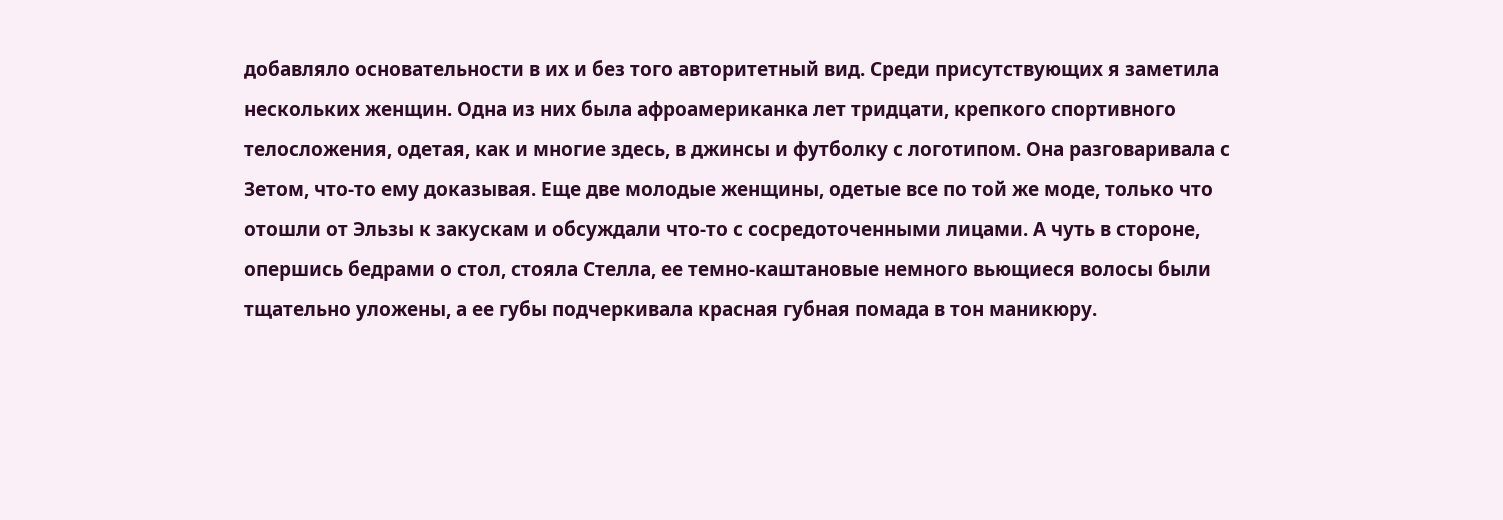добавляло основательности в их и без того авторитетный вид. Среди присутствующих я заметила нескольких женщин. Одна из них была афроамериканка лет тридцати, крепкого спортивного телосложения, одетая, как и многие здесь, в джинсы и футболку с логотипом. Она разговаривала с Зетом, что-то ему доказывая. Еще две молодые женщины, одетые все по той же моде, только что отошли от Эльзы к закускам и обсуждали что-то с сосредоточенными лицами. А чуть в стороне, опершись бедрами о стол, стояла Стелла, ее темно-каштановые немного вьющиеся волосы были тщательно уложены, а ее губы подчеркивала красная губная помада в тон маникюру.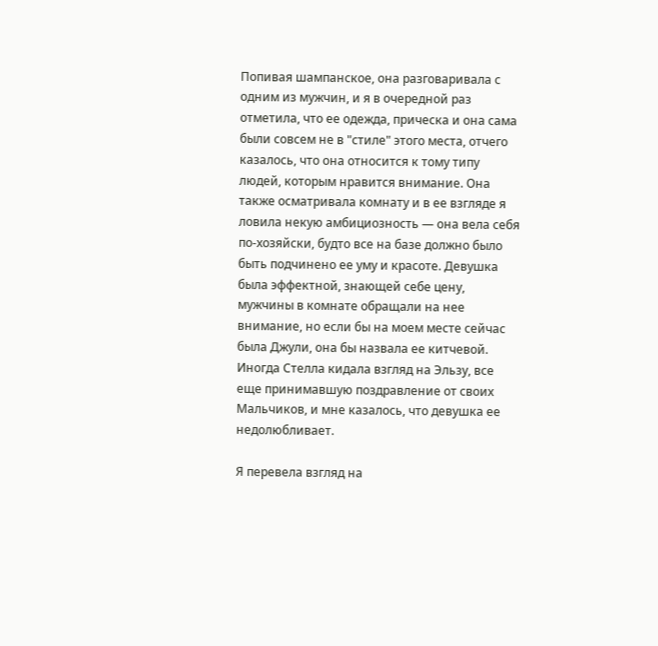Попивая шампанское, она разговаривала с одним из мужчин, и я в очередной раз отметила, что ее одежда, прическа и она сама были совсем не в "стиле" этого места, отчего казалось, что она относится к тому типу людей, которым нравится внимание. Она также осматривала комнату и в ее взгляде я ловила некую амбициозность — она вела себя по-хозяйски, будто все на базе должно было быть подчинено ее уму и красоте. Девушка была эффектной, знающей себе цену, мужчины в комнате обращали на нее внимание, но если бы на моем месте сейчас была Джули, она бы назвала ее китчевой. Иногда Стелла кидала взгляд на Эльзу, все еще принимавшую поздравление от своих Мальчиков, и мне казалось, что девушка ее недолюбливает.

Я перевела взгляд на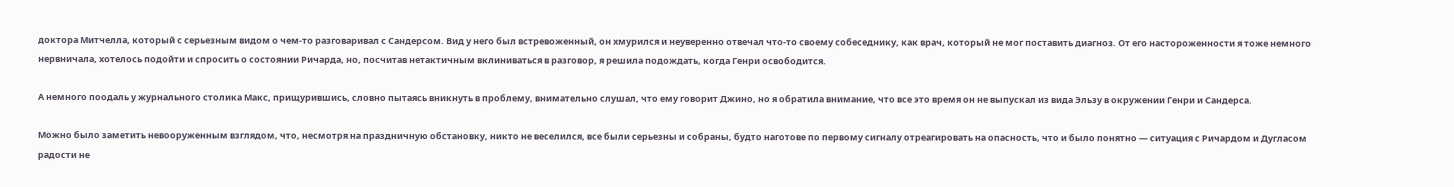доктора Митчелла, который с серьезным видом о чем-то разговаривал с Сандерсом. Вид у него был встревоженный, он хмурился и неуверенно отвечал что-то своему собеседнику, как врач, который не мог поставить диагноз. От его настороженности я тоже немного нервничала, хотелось подойти и спросить о состоянии Ричарда, но, посчитав нетактичным вклиниваться в разговор, я решила подождать, когда Генри освободится.

А немного поодаль у журнального столика Макс, прищурившись, словно пытаясь вникнуть в проблему, внимательно слушал, что ему говорит Джино, но я обратила внимание, что все это время он не выпускал из вида Эльзу в окружении Генри и Сандерса.

Можно было заметить невооруженным взглядом, что, несмотря на праздничную обстановку, никто не веселился, все были серьезны и собраны, будто наготове по первому сигналу отреагировать на опасность, что и было понятно — ситуация с Ричардом и Дугласом радости не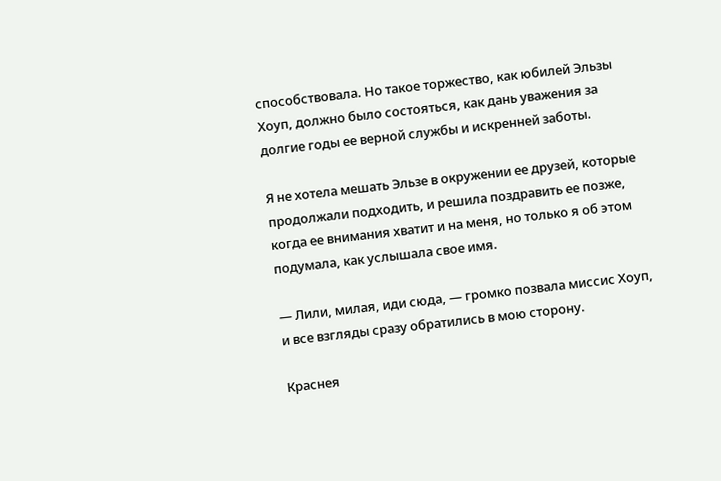способствовала. Но такое торжество, как юбилей Эльзы Хоуп, должно было состояться, как дань уважения за долгие годы ее верной службы и искренней заботы.

Я не хотела мешать Эльзе в окружении ее друзей, которые продолжали подходить, и решила поздравить ее позже, когда ее внимания хватит и на меня, но только я об этом подумала, как услышала свое имя.

— Лили, милая, иди сюда, — громко позвала миссис Хоуп, и все взгляды сразу обратились в мою сторону.

Краснея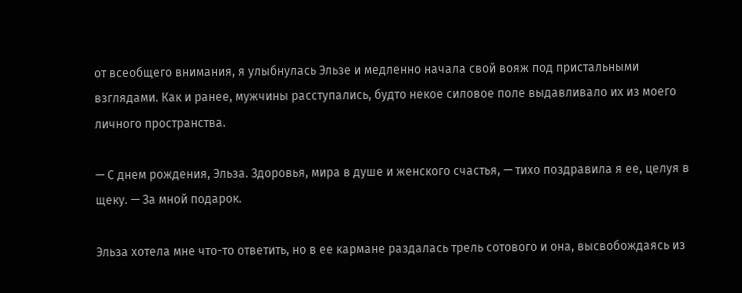от всеобщего внимания, я улыбнулась Эльзе и медленно начала свой вояж под пристальными взглядами. Как и ранее, мужчины расступались, будто некое силовое поле выдавливало их из моего личного пространства.

— С днем рождения, Эльза. Здоровья, мира в душе и женского счастья, — тихо поздравила я ее, целуя в щеку. — За мной подарок.

Эльза хотела мне что-то ответить, но в ее кармане раздалась трель сотового и она, высвобождаясь из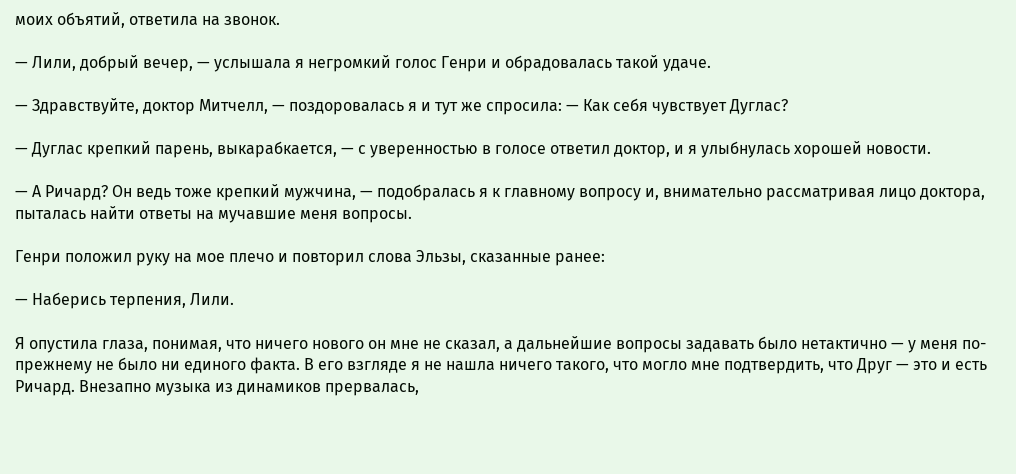моих объятий, ответила на звонок.

— Лили, добрый вечер, — услышала я негромкий голос Генри и обрадовалась такой удаче.

— Здравствуйте, доктор Митчелл, — поздоровалась я и тут же спросила: — Как себя чувствует Дуглас?

— Дуглас крепкий парень, выкарабкается, — с уверенностью в голосе ответил доктор, и я улыбнулась хорошей новости.

— А Ричард? Он ведь тоже крепкий мужчина, — подобралась я к главному вопросу и, внимательно рассматривая лицо доктора, пыталась найти ответы на мучавшие меня вопросы.

Генри положил руку на мое плечо и повторил слова Эльзы, сказанные ранее:

— Наберись терпения, Лили.

Я опустила глаза, понимая, что ничего нового он мне не сказал, а дальнейшие вопросы задавать было нетактично — у меня по-прежнему не было ни единого факта. В его взгляде я не нашла ничего такого, что могло мне подтвердить, что Друг — это и есть Ричард. Внезапно музыка из динамиков прервалась,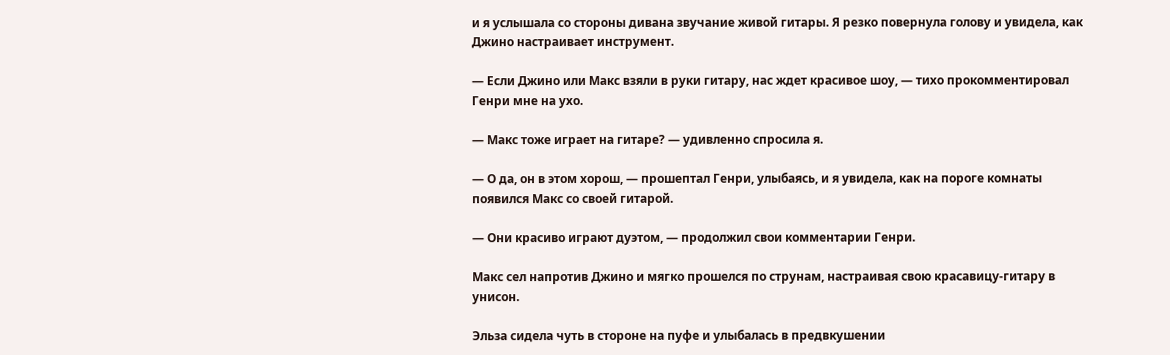и я услышала со стороны дивана звучание живой гитары. Я резко повернула голову и увидела, как Джино настраивает инструмент.

— Если Джино или Макс взяли в руки гитару, нас ждет красивое шоу, — тихо прокомментировал Генри мне на ухо.

— Макс тоже играет на гитаре? — удивленно спросила я.

— О да, он в этом хорош, — прошептал Генри, улыбаясь, и я увидела, как на пороге комнаты появился Макс со своей гитарой.

— Они красиво играют дуэтом, — продолжил свои комментарии Генри.

Макс сел напротив Джино и мягко прошелся по струнам, настраивая свою красавицу-гитару в унисон.

Эльза сидела чуть в стороне на пуфе и улыбалась в предвкушении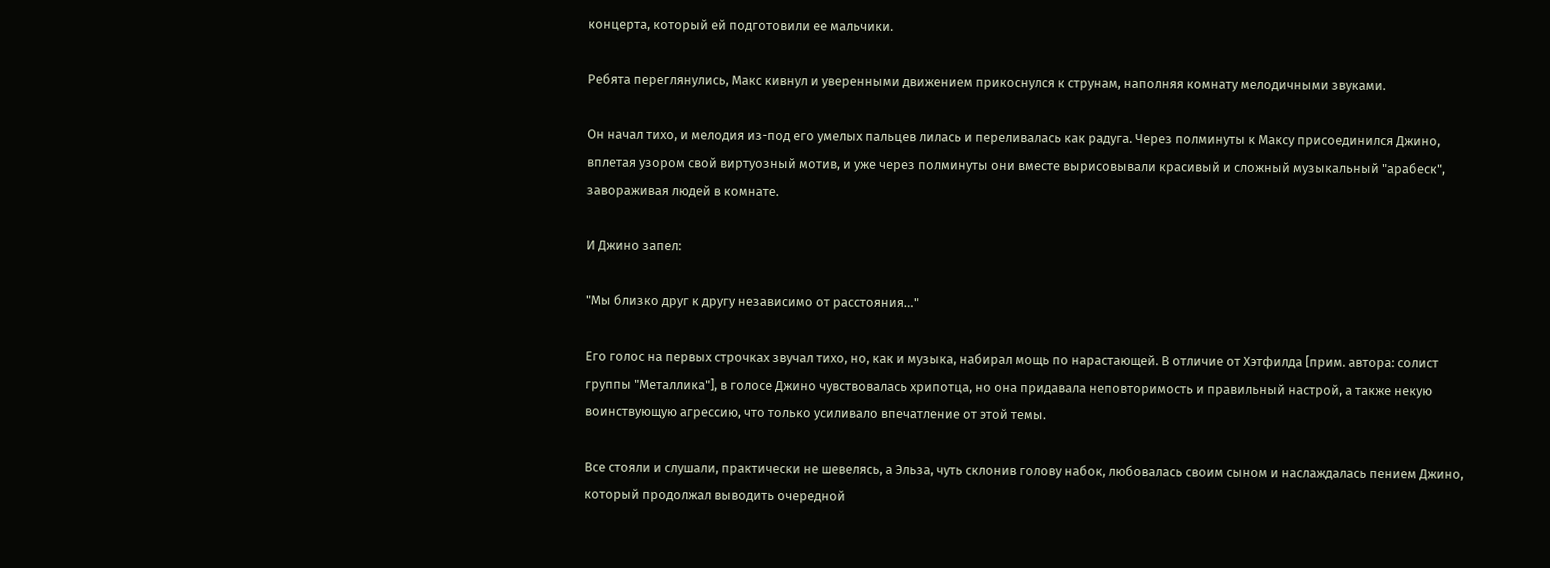концерта, который ей подготовили ее мальчики.

Ребята переглянулись, Макс кивнул и уверенными движением прикоснулся к струнам, наполняя комнату мелодичными звуками.

Он начал тихо, и мелодия из-под его умелых пальцев лилась и переливалась как радуга. Через полминуты к Максу присоединился Джино, вплетая узором свой виртуозный мотив, и уже через полминуты они вместе вырисовывали красивый и сложный музыкальный "арабеск", завораживая людей в комнате.

И Джино запел:

"Мы близко друг к другу независимо от расстояния…"

Его голос на первых строчках звучал тихо, но, как и музыка, набирал мощь по нарастающей. В отличие от Хэтфилда [прим. автора: солист группы "Металлика"], в голосе Джино чувствовалась хрипотца, но она придавала неповторимость и правильный настрой, а также некую воинствующую агрессию, что только усиливало впечатление от этой темы.

Все стояли и слушали, практически не шевелясь, а Эльза, чуть склонив голову набок, любовалась своим сыном и наслаждалась пением Джино, который продолжал выводить очередной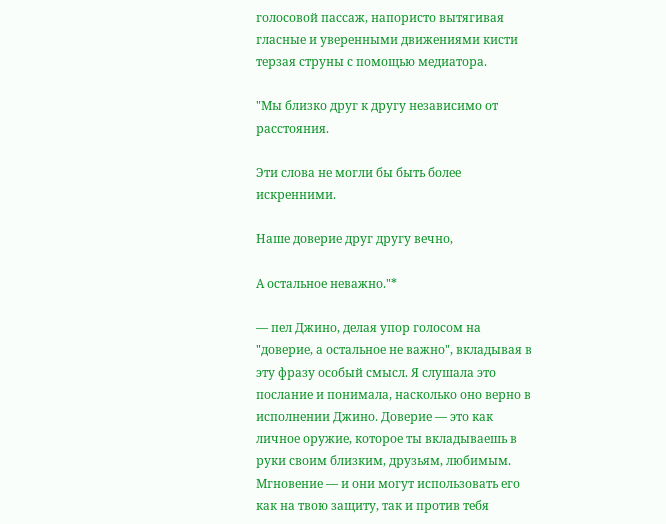голосовой пассаж, напористо вытягивая гласные и уверенными движениями кисти терзая струны с помощью медиатора.

"Мы близко друг к другу независимо от расстояния.

Эти слова не могли бы быть более искренними.

Наше доверие друг другу вечно,

А остальное неважно."*

— пел Джино, делая упор голосом на "доверие, а остальное не важно", вкладывая в эту фразу особый смысл. Я слушала это послание и понимала, насколько оно верно в исполнении Джино. Доверие — это как личное оружие, которое ты вкладываешь в руки своим близким, друзьям, любимым. Мгновение — и они могут использовать его как на твою защиту, так и против тебя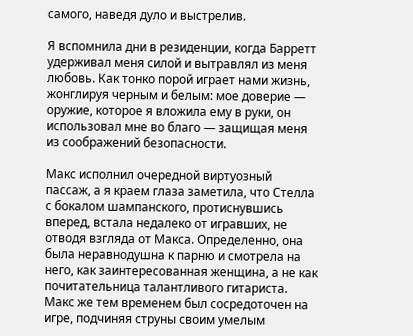самого, наведя дуло и выстрелив.

Я вспомнила дни в резиденции, когда Барретт удерживал меня силой и вытравлял из меня любовь. Как тонко порой играет нами жизнь, жонглируя черным и белым: мое доверие — оружие, которое я вложила ему в руки, он использовал мне во благо — защищая меня из соображений безопасности.

Макс исполнил очередной виртуозный пассаж, а я краем глаза заметила, что Стелла с бокалом шампанского, протиснувшись вперед, встала недалеко от игравших, не отводя взгляда от Макса. Определенно, она была неравнодушна к парню и смотрела на него, как заинтересованная женщина, а не как почитательница талантливого гитариста. Макс же тем временем был сосредоточен на игре, подчиняя струны своим умелым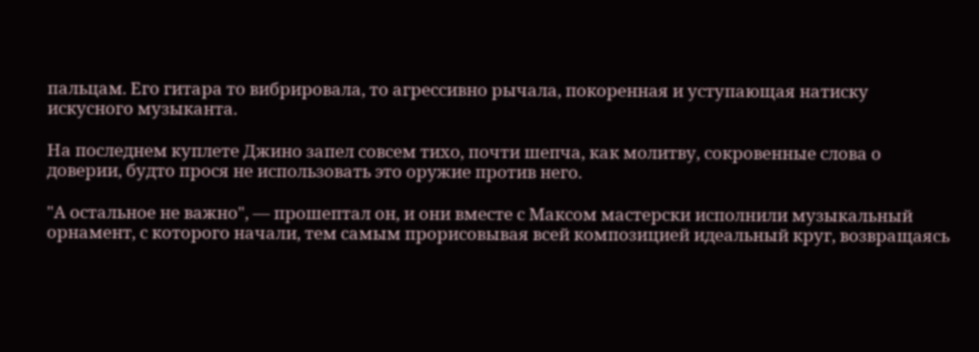пальцам. Его гитара то вибрировала, то агрессивно рычала, покоренная и уступающая натиску искусного музыканта.

На последнем куплете Джино запел совсем тихо, почти шепча, как молитву, сокровенные слова о доверии, будто прося не использовать это оружие против него.

"А остальное не важно", — прошептал он, и они вместе с Максом мастерски исполнили музыкальный орнамент, с которого начали, тем самым прорисовывая всей композицией идеальный круг, возвращаясь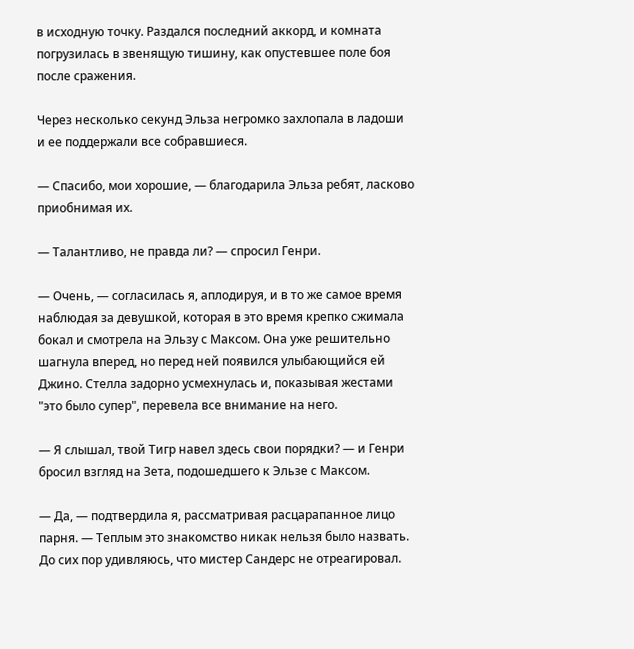в исходную точку. Раздался последний аккорд, и комната погрузилась в звенящую тишину, как опустевшее поле боя после сражения.

Через несколько секунд Эльза негромко захлопала в ладоши и ее поддержали все собравшиеся.

— Спасибо, мои хорошие, — благодарила Эльза ребят, ласково приобнимая их.

— Талантливо, не правда ли? — спросил Генри.

— Очень, — согласилась я, аплодируя, и в то же самое время наблюдая за девушкой, которая в это время крепко сжимала бокал и смотрела на Эльзу с Максом. Она уже решительно шагнула вперед, но перед ней появился улыбающийся ей Джино. Стелла задорно усмехнулась и, показывая жестами "это было супер", перевела все внимание на него.

— Я слышал, твой Тигр навел здесь свои порядки? — и Генри бросил взгляд на Зета, подошедшего к Эльзе с Максом.

— Да, — подтвердила я, рассматривая расцарапанное лицо парня. — Теплым это знакомство никак нельзя было назвать. До сих пор удивляюсь, что мистер Сандерс не отреагировал.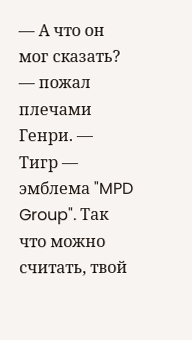— А что он мог сказать? — пожал плечами Генри. — Тигр — эмблема "MPD Group". Так что можно считать, твой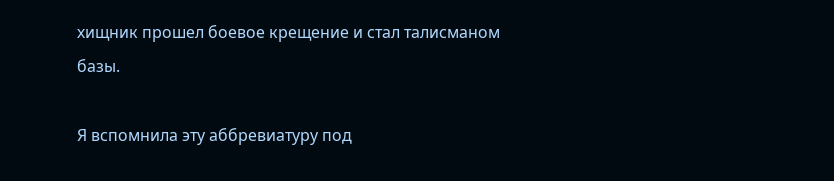хищник прошел боевое крещение и стал талисманом базы.

Я вспомнила эту аббревиатуру под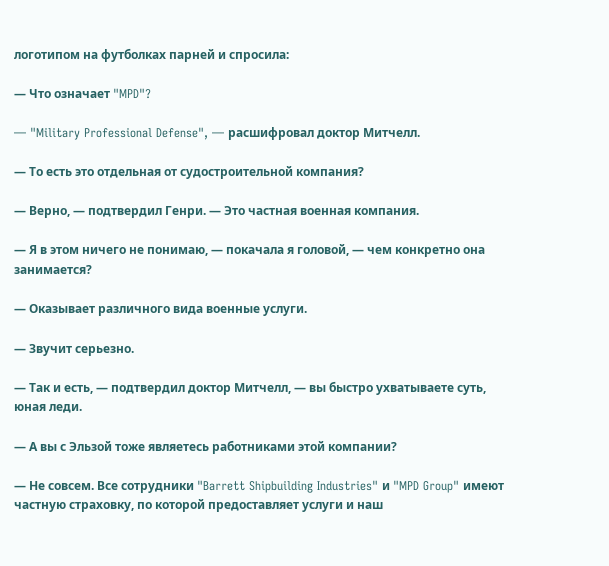логотипом на футболках парней и спросила:

— Что означает "MPD"?

— "Military Professional Defense", — расшифровал доктор Митчелл.

— То есть это отдельная от судостроительной компания?

— Верно, — подтвердил Генри. — Это частная военная компания.

— Я в этом ничего не понимаю, — покачала я головой, — чем конкретно она занимается?

— Оказывает различного вида военные услуги.

— Звучит серьезно.

— Так и есть, — подтвердил доктор Митчелл, — вы быстро ухватываете суть, юная леди.

— А вы с Эльзой тоже являетесь работниками этой компании?

— Не совсем. Все сотрудники "Barrett Shipbuilding Industries" и "MPD Group" имеют частную страховку, по которой предоставляет услуги и наш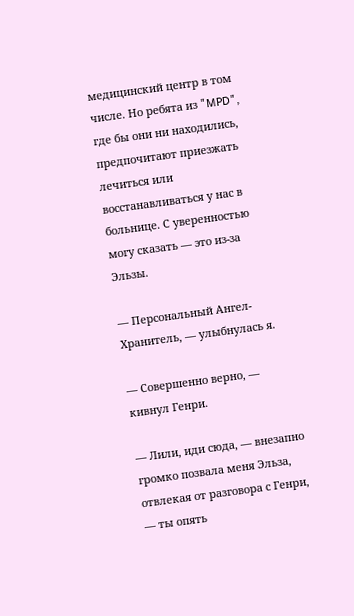медицинский центр в том числе. Но ребята из "MPD", где бы они ни находились, предпочитают приезжать лечиться или восстанавливаться у нас в больнице. С уверенностью могу сказать — это из-за Эльзы.

— Персональный Ангел-Хранитель, — улыбнулась я.

— Совершенно верно, — кивнул Генри.

— Лили, иди сюда, — внезапно громко позвала меня Эльза, отвлекая от разговора с Генри, — ты опять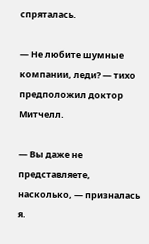спряталась.

— Не любите шумные компании, леди? — тихо предположил доктор Митчелл.

— Вы даже не представляете, насколько, — призналась я.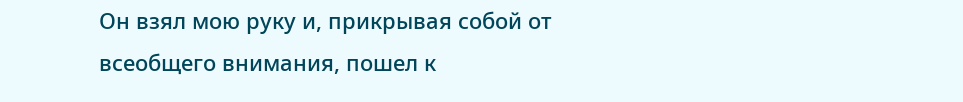Он взял мою руку и, прикрывая собой от всеобщего внимания, пошел к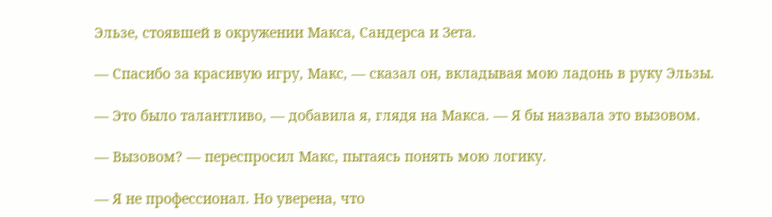Эльзе, стоявшей в окружении Макса, Сандерса и Зета.

— Спасибо за красивую игру, Макс, — сказал он, вкладывая мою ладонь в руку Эльзы.

— Это было талантливо, — добавила я, глядя на Макса. — Я бы назвала это вызовом.

— Вызовом? — переспросил Макс, пытаясь понять мою логику.

— Я не профессионал. Но уверена, что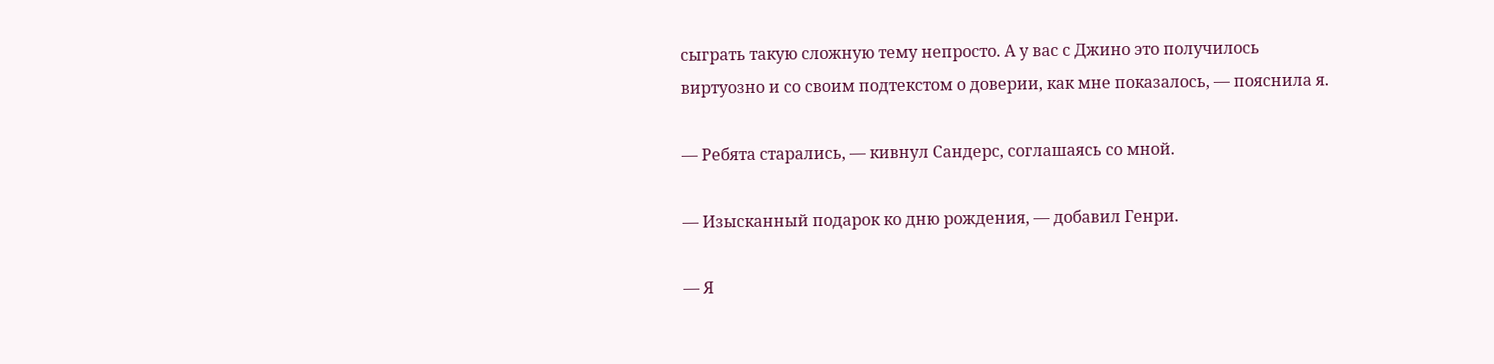сыграть такую сложную тему непросто. А у вас с Джино это получилось виртуозно и со своим подтекстом о доверии, как мне показалось, — пояснила я.

— Ребята старались, — кивнул Сандерс, соглашаясь со мной.

— Изысканный подарок ко дню рождения, — добавил Генри.

— Я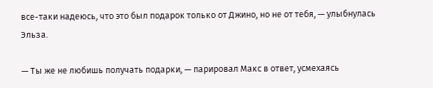все-таки надеюсь, что это был подарок только от Джино, но не от тебя, — улыбнулась Эльза.

— Ты же не любишь получать подарки, — парировал Макс в ответ, усмехаясь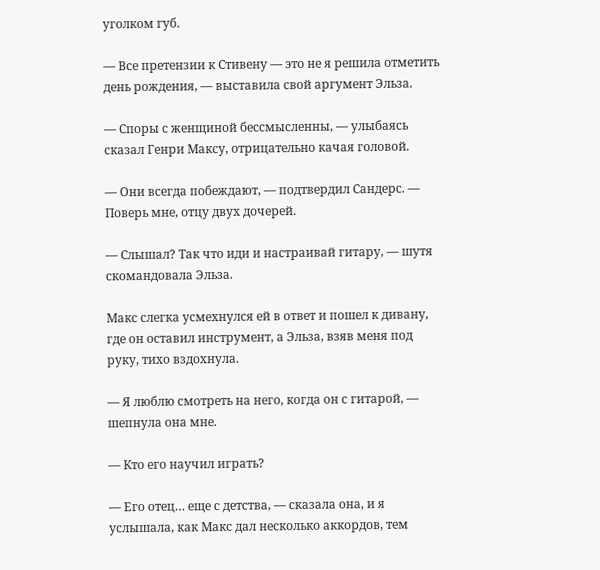уголком губ.

— Все претензии к Стивену — это не я решила отметить день рождения, — выставила свой аргумент Эльза.

— Споры с женщиной бессмысленны, — улыбаясь сказал Генри Максу, отрицательно качая головой.

— Они всегда побеждают, — подтвердил Сандерс. — Поверь мне, отцу двух дочерей.

— Слышал? Так что иди и настраивай гитару, — шутя скомандовала Эльза.

Макс слегка усмехнулся ей в ответ и пошел к дивану, где он оставил инструмент, а Эльза, взяв меня под руку, тихо вздохнула.

— Я люблю смотреть на него, когда он с гитарой, — шепнула она мне.

— Кто его научил играть?

— Его отец… еще с детства, — сказала она, и я услышала, как Макс дал несколько аккордов, тем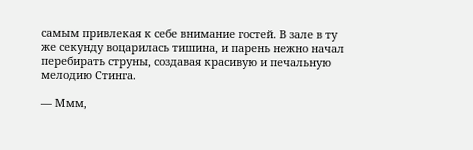самым привлекая к себе внимание гостей. В зале в ту же секунду воцарилась тишина, и парень нежно начал перебирать струны, создавая красивую и печальную мелодию Стинга.

— Ммм,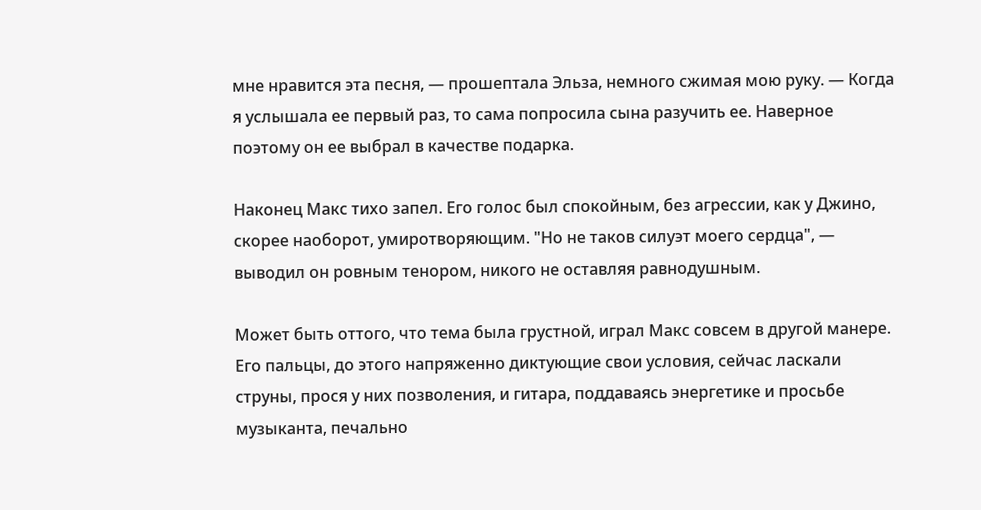мне нравится эта песня, — прошептала Эльза, немного сжимая мою руку. — Когда я услышала ее первый раз, то сама попросила сына разучить ее. Наверное поэтому он ее выбрал в качестве подарка.

Наконец Макс тихо запел. Его голос был спокойным, без агрессии, как у Джино, скорее наоборот, умиротворяющим. "Но не таков силуэт моего сердца", — выводил он ровным тенором, никого не оставляя равнодушным.

Может быть оттого, что тема была грустной, играл Макс совсем в другой манере. Его пальцы, до этого напряженно диктующие свои условия, сейчас ласкали струны, прося у них позволения, и гитара, поддаваясь энергетике и просьбе музыканта, печально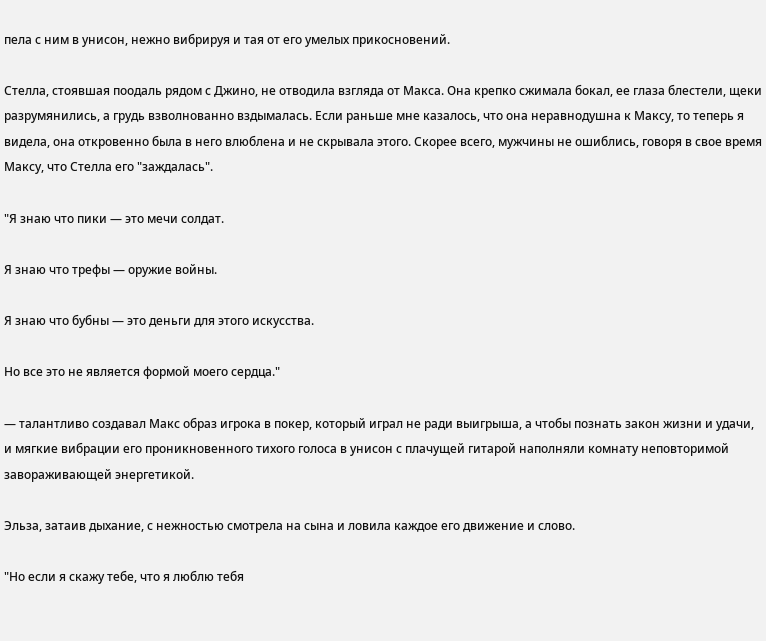пела с ним в унисон, нежно вибрируя и тая от его умелых прикосновений.

Стелла, стоявшая поодаль рядом с Джино, не отводила взгляда от Макса. Она крепко сжимала бокал, ее глаза блестели, щеки разрумянились, а грудь взволнованно вздымалась. Если раньше мне казалось, что она неравнодушна к Максу, то теперь я видела, она откровенно была в него влюблена и не скрывала этого. Скорее всего, мужчины не ошиблись, говоря в свое время Максу, что Стелла его "заждалась".

"Я знаю что пики — это мечи солдат.

Я знаю что трефы — оружие войны.

Я знаю что бубны — это деньги для этого искусства.

Но все это не является формой моего сердца."

— талантливо создавал Макс образ игрока в покер, который играл не ради выигрыша, а чтобы познать закон жизни и удачи, и мягкие вибрации его проникновенного тихого голоса в унисон с плачущей гитарой наполняли комнату неповторимой завораживающей энергетикой.

Эльза, затаив дыхание, с нежностью смотрела на сына и ловила каждое его движение и слово.

"Но если я скажу тебе, что я люблю тебя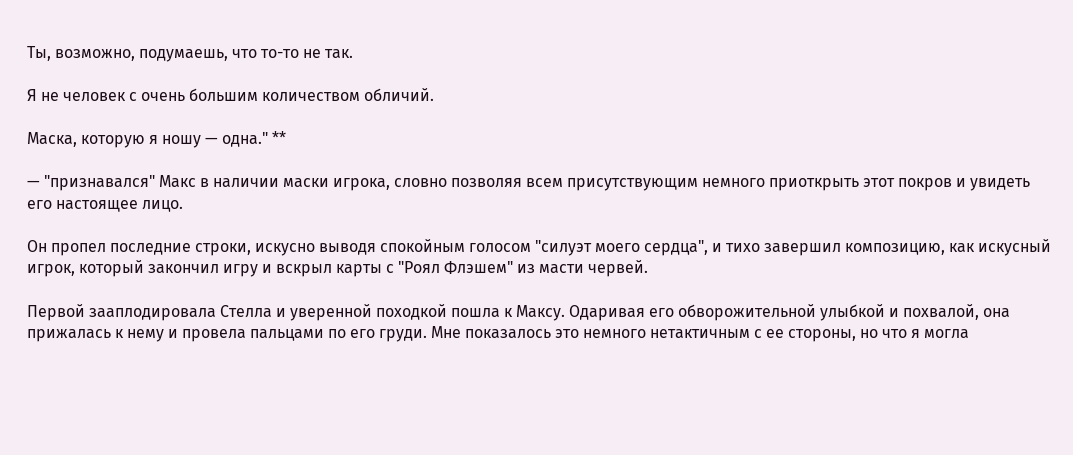Ты, возможно, подумаешь, что то-то не так.

Я не человек с очень большим количеством обличий.

Маска, которую я ношу — одна." **

— "признавался" Макс в наличии маски игрока, словно позволяя всем присутствующим немного приоткрыть этот покров и увидеть его настоящее лицо.

Он пропел последние строки, искусно выводя спокойным голосом "силуэт моего сердца", и тихо завершил композицию, как искусный игрок, который закончил игру и вскрыл карты с "Роял Флэшем" из масти червей.

Первой зааплодировала Стелла и уверенной походкой пошла к Максу. Одаривая его обворожительной улыбкой и похвалой, она прижалась к нему и провела пальцами по его груди. Мне показалось это немного нетактичным с ее стороны, но что я могла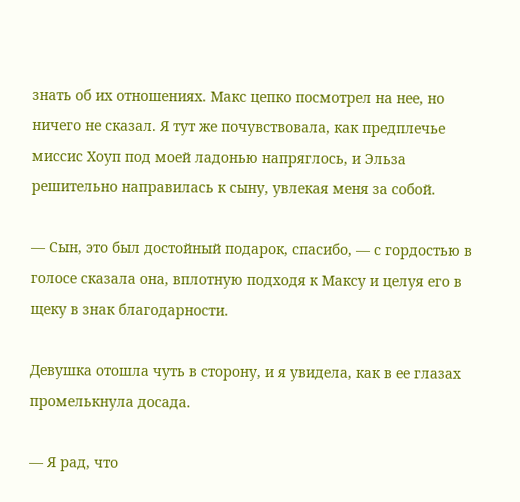знать об их отношениях. Макс цепко посмотрел на нее, но ничего не сказал. Я тут же почувствовала, как предплечье миссис Хоуп под моей ладонью напряглось, и Эльза решительно направилась к сыну, увлекая меня за собой.

— Сын, это был достойный подарок, спасибо, — с гордостью в голосе сказала она, вплотную подходя к Максу и целуя его в щеку в знак благодарности.

Девушка отошла чуть в сторону, и я увидела, как в ее глазах промелькнула досада.

— Я рад, что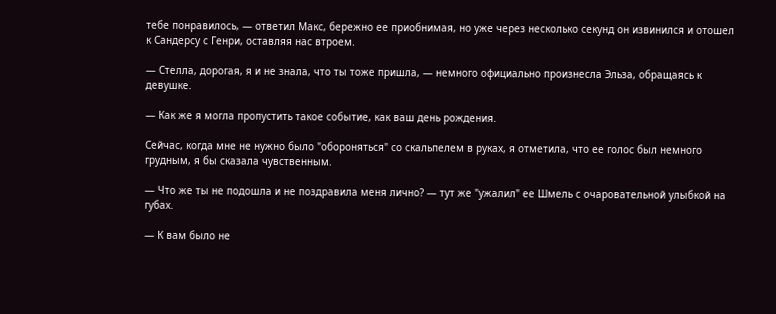тебе понравилось, — ответил Макс, бережно ее приобнимая, но уже через несколько секунд он извинился и отошел к Сандерсу с Генри, оставляя нас втроем.

— Стелла, дорогая, я и не знала, что ты тоже пришла, — немного официально произнесла Эльза, обращаясь к девушке.

— Как же я могла пропустить такое событие, как ваш день рождения.

Сейчас, когда мне не нужно было "обороняться" со скальпелем в руках, я отметила, что ее голос был немного грудным, я бы сказала чувственным.

— Что же ты не подошла и не поздравила меня лично? — тут же "ужалил" ее Шмель с очаровательной улыбкой на губах.

— К вам было не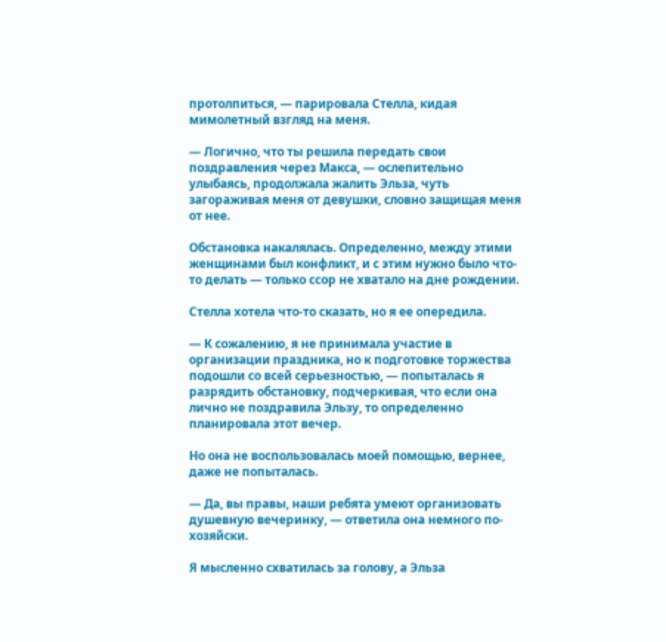протолпиться, — парировала Стелла, кидая мимолетный взгляд на меня.

— Логично, что ты решила передать свои поздравления через Макса, — ослепительно улыбаясь, продолжала жалить Эльза, чуть загораживая меня от девушки, словно защищая меня от нее.

Обстановка накалялась. Определенно, между этими женщинами был конфликт, и с этим нужно было что-то делать — только ссор не хватало на дне рождении.

Стелла хотела что-то сказать, но я ее опередила.

— К сожалению, я не принимала участие в организации праздника, но к подготовке торжества подошли со всей серьезностью, — попыталась я разрядить обстановку, подчеркивая, что если она лично не поздравила Эльзу, то определенно планировала этот вечер.

Но она не воспользовалась моей помощью, вернее, даже не попыталась.

— Да, вы правы, наши ребята умеют организовать душевную вечеринку, — ответила она немного по-хозяйски.

Я мысленно схватилась за голову, а Эльза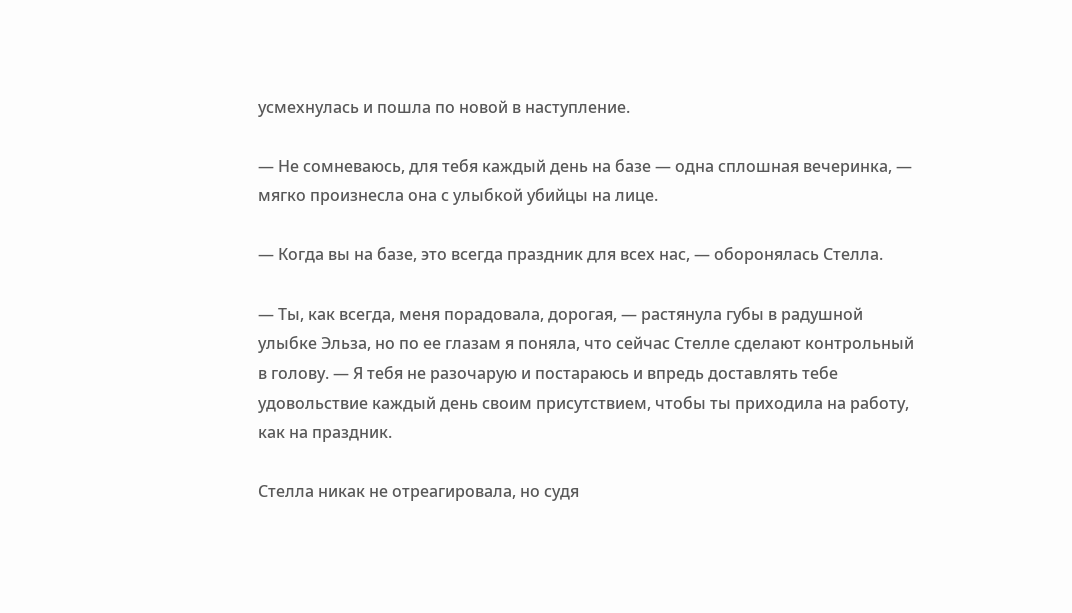усмехнулась и пошла по новой в наступление.

— Не сомневаюсь, для тебя каждый день на базе — одна сплошная вечеринка, — мягко произнесла она с улыбкой убийцы на лице.

— Когда вы на базе, это всегда праздник для всех нас, — оборонялась Стелла.

— Ты, как всегда, меня порадовала, дорогая, — растянула губы в радушной улыбке Эльза, но по ее глазам я поняла, что сейчас Стелле сделают контрольный в голову. — Я тебя не разочарую и постараюсь и впредь доставлять тебе удовольствие каждый день своим присутствием, чтобы ты приходила на работу, как на праздник.

Стелла никак не отреагировала, но судя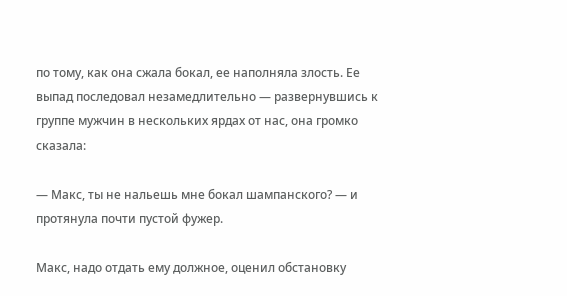по тому, как она сжала бокал, ее наполняла злость. Ее выпад последовал незамедлительно — развернувшись к группе мужчин в нескольких ярдах от нас, она громко сказала:

— Макс, ты не нальешь мне бокал шампанского? — и протянула почти пустой фужер.

Макс, надо отдать ему должное, оценил обстановку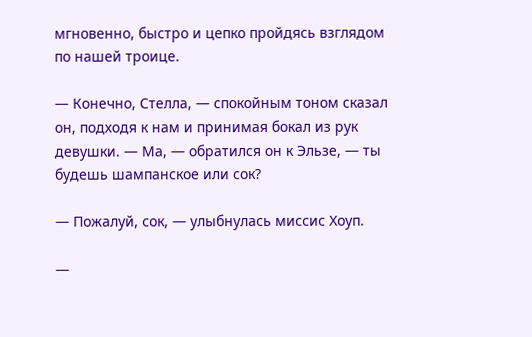мгновенно, быстро и цепко пройдясь взглядом по нашей троице.

— Конечно, Стелла, — спокойным тоном сказал он, подходя к нам и принимая бокал из рук девушки. — Ма, — обратился он к Эльзе, — ты будешь шампанское или сок?

— Пожалуй, сок, — улыбнулась миссис Хоуп.

—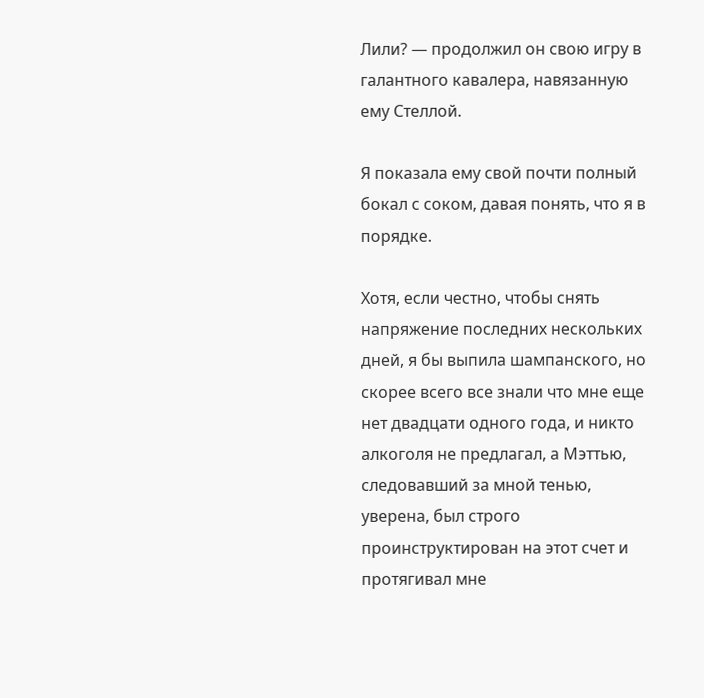Лили? — продолжил он свою игру в галантного кавалера, навязанную ему Стеллой.

Я показала ему свой почти полный бокал с соком, давая понять, что я в порядке.

Хотя, если честно, чтобы снять напряжение последних нескольких дней, я бы выпила шампанского, но скорее всего все знали что мне еще нет двадцати одного года, и никто алкоголя не предлагал, а Мэттью, следовавший за мной тенью, уверена, был строго проинструктирован на этот счет и протягивал мне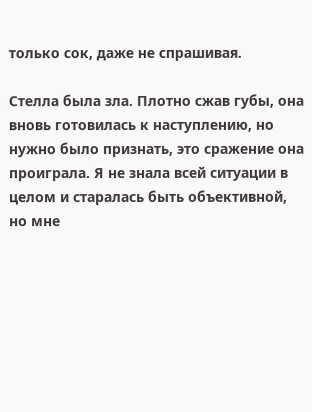только сок, даже не спрашивая.

Стелла была зла. Плотно сжав губы, она вновь готовилась к наступлению, но нужно было признать, это сражение она проиграла. Я не знала всей ситуации в целом и старалась быть объективной, но мне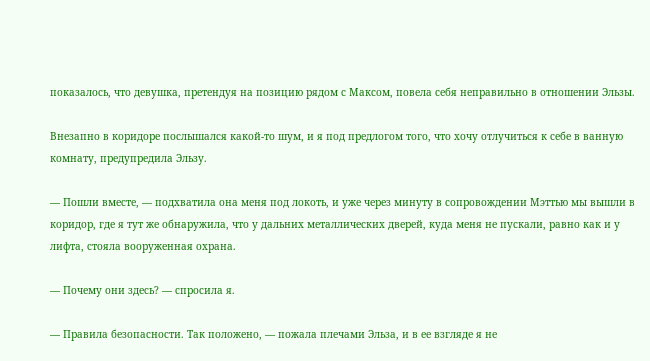показалось, что девушка, претендуя на позицию рядом с Максом, повела себя неправильно в отношении Эльзы.

Внезапно в коридоре послышался какой-то шум, и я под предлогом того, что хочу отлучиться к себе в ванную комнату, предупредила Эльзу.

— Пошли вместе, — подхватила она меня под локоть, и уже через минуту в сопровождении Мэттью мы вышли в коридор, где я тут же обнаружила, что у дальних металлических дверей, куда меня не пускали, равно как и у лифта, стояла вооруженная охрана.

— Почему они здесь? — спросила я.

— Правила безопасности. Так положено, — пожала плечами Эльза, и в ее взгляде я не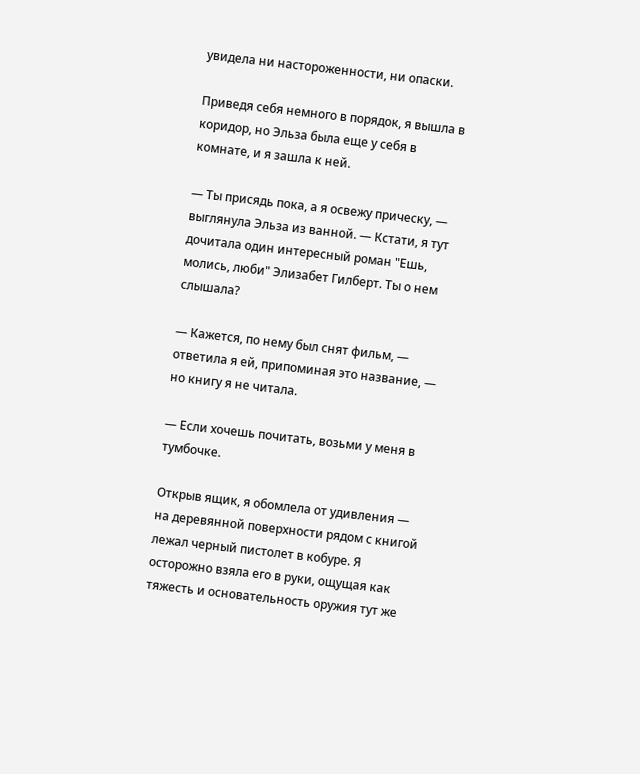увидела ни настороженности, ни опаски.

Приведя себя немного в порядок, я вышла в коридор, но Эльза была еще у себя в комнате, и я зашла к ней.

— Ты присядь пока, а я освежу прическу, — выглянула Эльза из ванной. — Кстати, я тут дочитала один интересный роман "Ешь, молись, люби" Элизабет Гилберт. Ты о нем слышала?

— Кажется, по нему был снят фильм, — ответила я ей, припоминая это название, — но книгу я не читала.

— Если хочешь почитать, возьми у меня в тумбочке.

Открыв ящик, я обомлела от удивления — на деревянной поверхности рядом с книгой лежал черный пистолет в кобуре. Я осторожно взяла его в руки, ощущая как тяжесть и основательность оружия тут же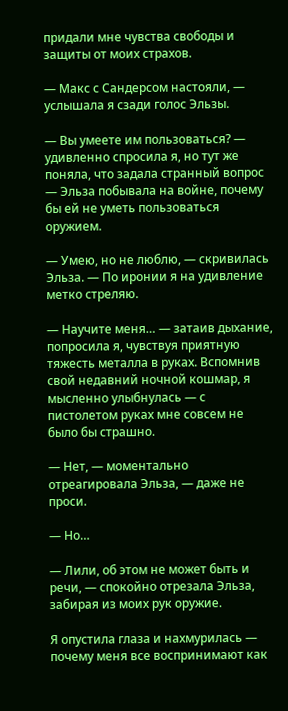придали мне чувства свободы и защиты от моих страхов.

— Макс с Сандерсом настояли, — услышала я сзади голос Эльзы.

— Вы умеете им пользоваться? — удивленно спросила я, но тут же поняла, что задала странный вопрос — Эльза побывала на войне, почему бы ей не уметь пользоваться оружием.

— Умею, но не люблю, — скривилась Эльза. — По иронии я на удивление метко стреляю.

— Научите меня… — затаив дыхание, попросила я, чувствуя приятную тяжесть металла в руках. Вспомнив свой недавний ночной кошмар, я мысленно улыбнулась — с пистолетом руках мне совсем не было бы страшно.

— Нет, — моментально отреагировала Эльза, — даже не проси.

— Но…

— Лили, об этом не может быть и речи, — спокойно отрезала Эльза, забирая из моих рук оружие.

Я опустила глаза и нахмурилась — почему меня все воспринимают как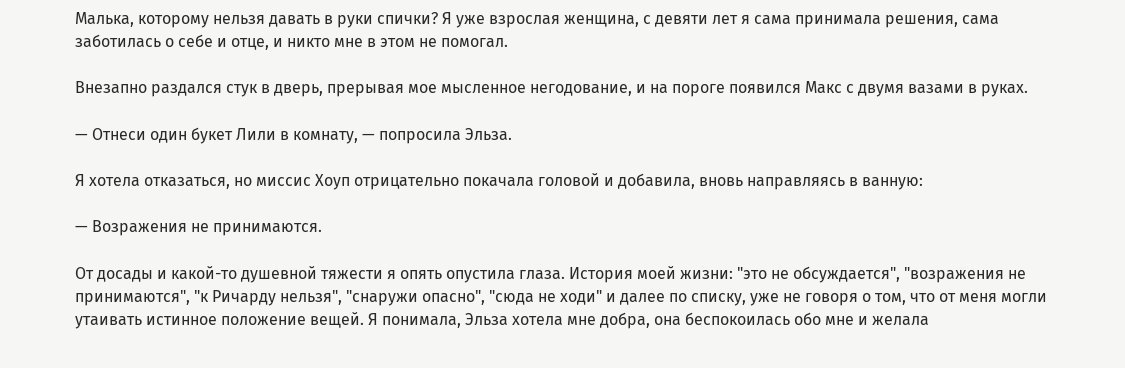Малька, которому нельзя давать в руки спички? Я уже взрослая женщина, с девяти лет я сама принимала решения, сама заботилась о себе и отце, и никто мне в этом не помогал.

Внезапно раздался стук в дверь, прерывая мое мысленное негодование, и на пороге появился Макс с двумя вазами в руках.

— Отнеси один букет Лили в комнату, — попросила Эльза.

Я хотела отказаться, но миссис Хоуп отрицательно покачала головой и добавила, вновь направляясь в ванную:

— Возражения не принимаются.

От досады и какой-то душевной тяжести я опять опустила глаза. История моей жизни: "это не обсуждается", "возражения не принимаются", "к Ричарду нельзя", "снаружи опасно", "сюда не ходи" и далее по списку, уже не говоря о том, что от меня могли утаивать истинное положение вещей. Я понимала, Эльза хотела мне добра, она беспокоилась обо мне и желала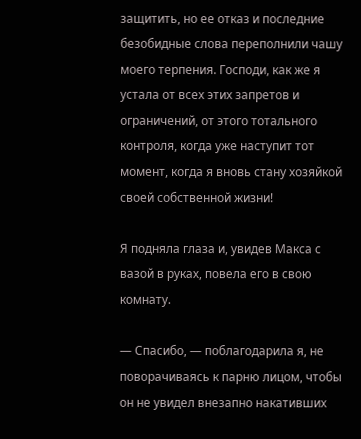защитить, но ее отказ и последние безобидные слова переполнили чашу моего терпения. Господи, как же я устала от всех этих запретов и ограничений, от этого тотального контроля, когда уже наступит тот момент, когда я вновь стану хозяйкой своей собственной жизни!

Я подняла глаза и, увидев Макса с вазой в руках, повела его в свою комнату.

— Спасибо, — поблагодарила я, не поворачиваясь к парню лицом, чтобы он не увидел внезапно накативших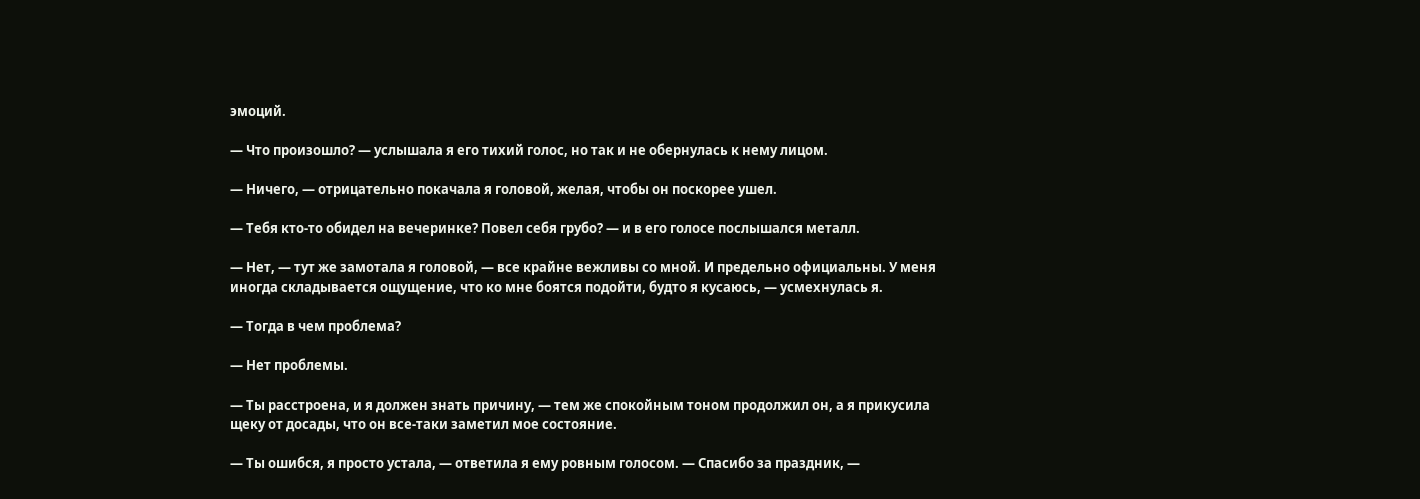эмоций.

— Что произошло? — услышала я его тихий голос, но так и не обернулась к нему лицом.

— Ничего, — отрицательно покачала я головой, желая, чтобы он поскорее ушел.

— Тебя кто-то обидел на вечеринке? Повел себя грубо? — и в его голосе послышался металл.

— Нет, — тут же замотала я головой, — все крайне вежливы со мной. И предельно официальны. У меня иногда складывается ощущение, что ко мне боятся подойти, будто я кусаюсь, — усмехнулась я.

— Тогда в чем проблема?

— Нет проблемы.

— Ты расстроена, и я должен знать причину, — тем же спокойным тоном продолжил он, а я прикусила щеку от досады, что он все-таки заметил мое состояние.

— Ты ошибся, я просто устала, — ответила я ему ровным голосом. — Спасибо за праздник, —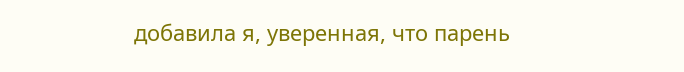добавила я, уверенная, что парень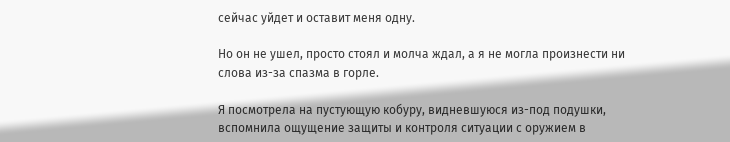сейчас уйдет и оставит меня одну.

Но он не ушел, просто стоял и молча ждал, а я не могла произнести ни слова из-за спазма в горле.

Я посмотрела на пустующую кобуру, видневшуюся из-под подушки, вспомнила ощущение защиты и контроля ситуации с оружием в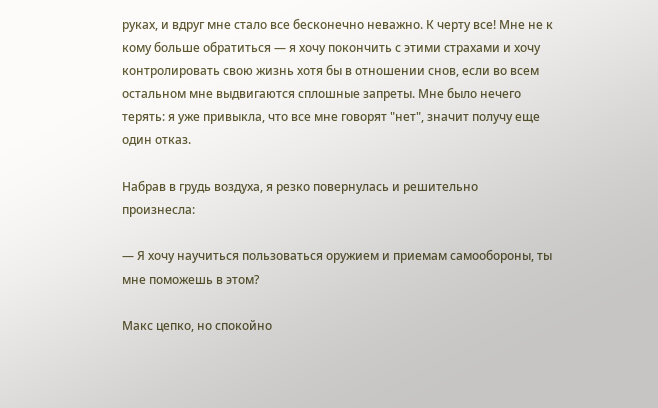руках, и вдруг мне стало все бесконечно неважно. К черту все! Мне не к кому больше обратиться — я хочу покончить с этими страхами и хочу контролировать свою жизнь хотя бы в отношении снов, если во всем остальном мне выдвигаются сплошные запреты. Мне было нечего терять: я уже привыкла, что все мне говорят "нет", значит получу еще один отказ.

Набрав в грудь воздуха, я резко повернулась и решительно произнесла:

— Я хочу научиться пользоваться оружием и приемам самообороны, ты мне поможешь в этом?

Макс цепко, но спокойно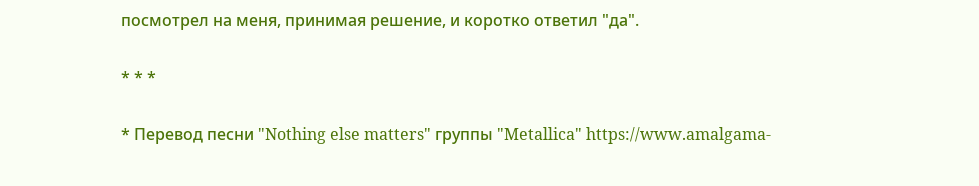посмотрел на меня, принимая решение, и коротко ответил "да".

* * *

* Перевод песни "Nothing else matters" группы "Metallica" https://www.amalgama-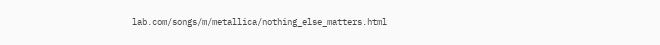lab.com/songs/m/metallica/nothing_else_matters.html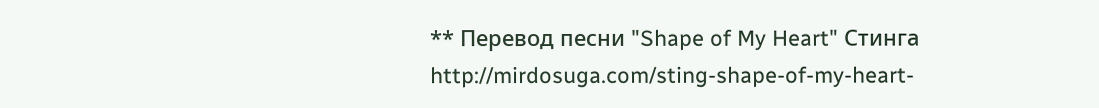** Перевод песни "Shape of My Heart" Стинга http://mirdosuga.com/sting-shape-of-my-heart-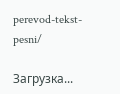perevod-tekst-pesni/

Загрузка...